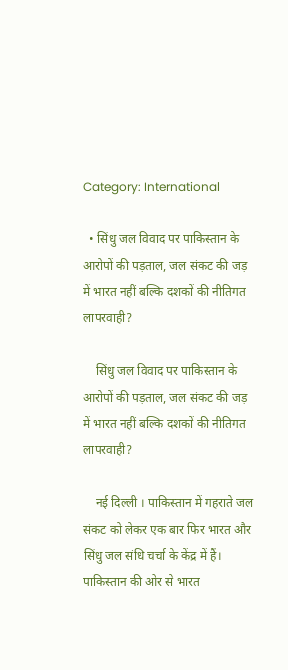Category: International

  • सिंधु जल विवाद पर पाकिस्तान के आरोपों की पड़ताल, जल संकट की जड़ में भारत नहीं बल्कि दशकों की नीतिगत लापरवाही?

    सिंधु जल विवाद पर पाकिस्तान के आरोपों की पड़ताल, जल संकट की जड़ में भारत नहीं बल्कि दशकों की नीतिगत लापरवाही?

    नई दिल्ली । पाकिस्तान में गहराते जल संकट को लेकर एक बार फिर भारत और सिंधु जल संधि चर्चा के केंद्र में हैं। पाकिस्तान की ओर से भारत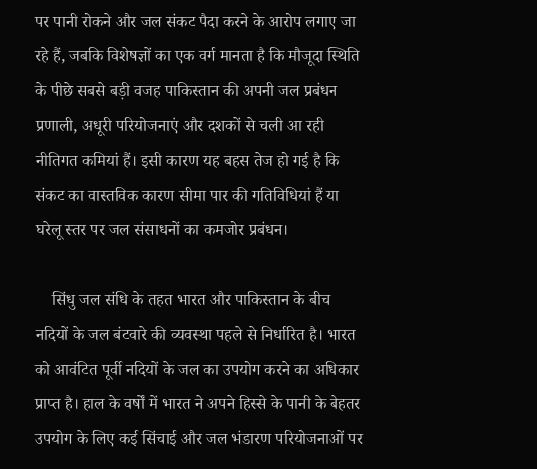पर पानी रोकने और जल संकट पैदा करने के आरोप लगाए जा रहे हैं, जबकि विशेषज्ञों का एक वर्ग मानता है कि मौजूदा स्थिति के पीछे सबसे बड़ी वजह पाकिस्तान की अपनी जल प्रबंधन प्रणाली, अधूरी परियोजनाएं और दशकों से चली आ रही नीतिगत कमियां हैं। इसी कारण यह बहस तेज हो गई है कि संकट का वास्तविक कारण सीमा पार की गतिविधियां हैं या घरेलू स्तर पर जल संसाधनों का कमजोर प्रबंधन।

    सिंधु जल संधि के तहत भारत और पाकिस्तान के बीच नदियों के जल बंटवारे की व्यवस्था पहले से निर्धारित है। भारत को आवंटित पूर्वी नदियों के जल का उपयोग करने का अधिकार प्राप्त है। हाल के वर्षों में भारत ने अपने हिस्से के पानी के बेहतर उपयोग के लिए कई सिंचाई और जल भंडारण परियोजनाओं पर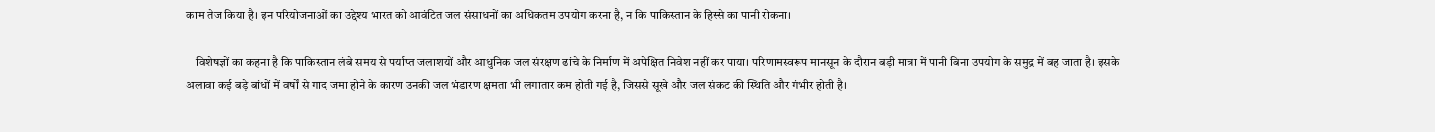काम तेज किया है। इन परियोजनाओं का उद्देश्य भारत को आवंटित जल संसाधनों का अधिकतम उपयोग करना है, न कि पाकिस्तान के हिस्से का पानी रोकना।

    विशेषज्ञों का कहना है कि पाकिस्तान लंबे समय से पर्याप्त जलाशयों और आधुनिक जल संरक्षण ढांचे के निर्माण में अपेक्षित निवेश नहीं कर पाया। परिणामस्वरूप मानसून के दौरान बड़ी मात्रा में पानी बिना उपयोग के समुद्र में बह जाता है। इसके अलावा कई बड़े बांधों में वर्षों से गाद जमा होने के कारण उनकी जल भंडारण क्षमता भी लगातार कम होती गई है, जिससे सूखे और जल संकट की स्थिति और गंभीर होती है।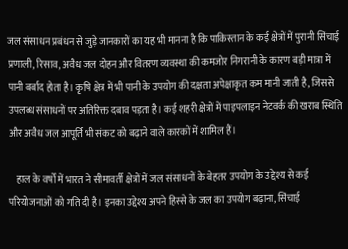जल संसाधन प्रबंधन से जुड़े जानकारों का यह भी मानना है कि पाकिस्तान के कई क्षेत्रों में पुरानी सिंचाई प्रणाली, रिसाव, अवैध जल दोहन और वितरण व्यवस्था की कमजोर निगरानी के कारण बड़ी मात्रा में पानी बर्बाद होता है। कृषि क्षेत्र में भी पानी के उपयोग की दक्षता अपेक्षाकृत कम मानी जाती है, जिससे उपलब्ध संसाधनों पर अतिरिक्त दबाव पड़ता है। कई शहरी क्षेत्रों में पाइपलाइन नेटवर्क की खराब स्थिति और अवैध जल आपूर्ति भी संकट को बढ़ाने वाले कारकों में शामिल हैं।

    हाल के वर्षों में भारत ने सीमावर्ती क्षेत्रों में जल संसाधनों के बेहतर उपयोग के उद्देश्य से कई परियोजनाओं को गति दी है। इनका उद्देश्य अपने हिस्से के जल का उपयोग बढ़ाना, सिंचाई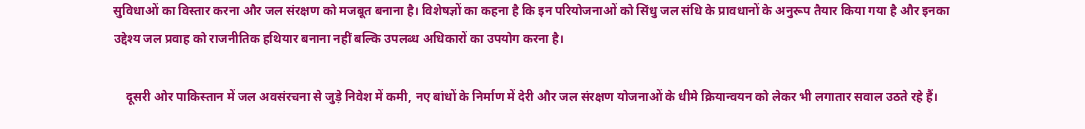सुविधाओं का विस्तार करना और जल संरक्षण को मजबूत बनाना है। विशेषज्ञों का कहना है कि इन परियोजनाओं को सिंधु जल संधि के प्रावधानों के अनुरूप तैयार किया गया है और इनका उद्देश्य जल प्रवाह को राजनीतिक हथियार बनाना नहीं बल्कि उपलब्ध अधिकारों का उपयोग करना है।

    दूसरी ओर पाकिस्तान में जल अवसंरचना से जुड़े निवेश में कमी, नए बांधों के निर्माण में देरी और जल संरक्षण योजनाओं के धीमे क्रियान्वयन को लेकर भी लगातार सवाल उठते रहे हैं।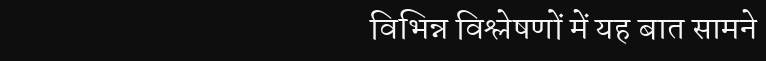विभिन्न विश्लेषणों में यह बात सामने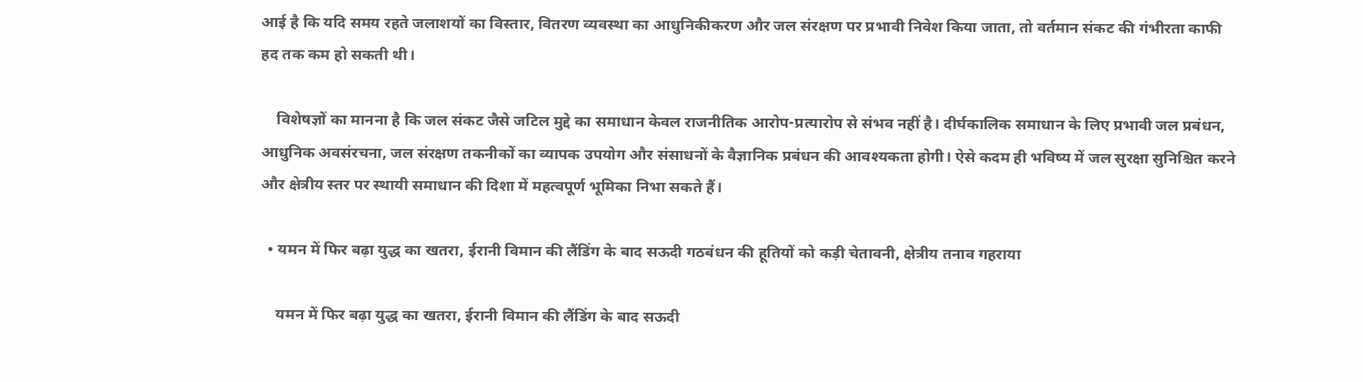आई है कि यदि समय रहते जलाशयों का विस्तार, वितरण व्यवस्था का आधुनिकीकरण और जल संरक्षण पर प्रभावी निवेश किया जाता, तो वर्तमान संकट की गंभीरता काफी हद तक कम हो सकती थी।

    विशेषज्ञों का मानना है कि जल संकट जैसे जटिल मुद्दे का समाधान केवल राजनीतिक आरोप-प्रत्यारोप से संभव नहीं है। दीर्घकालिक समाधान के लिए प्रभावी जल प्रबंधन, आधुनिक अवसंरचना, जल संरक्षण तकनीकों का व्यापक उपयोग और संसाधनों के वैज्ञानिक प्रबंधन की आवश्यकता होगी। ऐसे कदम ही भविष्य में जल सुरक्षा सुनिश्चित करने और क्षेत्रीय स्तर पर स्थायी समाधान की दिशा में महत्वपूर्ण भूमिका निभा सकते हैं।

  • यमन में फिर बढ़ा युद्ध का खतरा, ईरानी विमान की लैंडिंग के बाद सऊदी गठबंधन की हूतियों को कड़ी चेतावनी, क्षेत्रीय तनाव गहराया

    यमन में फिर बढ़ा युद्ध का खतरा, ईरानी विमान की लैंडिंग के बाद सऊदी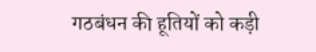गठबंधन की हूतियों को कड़ी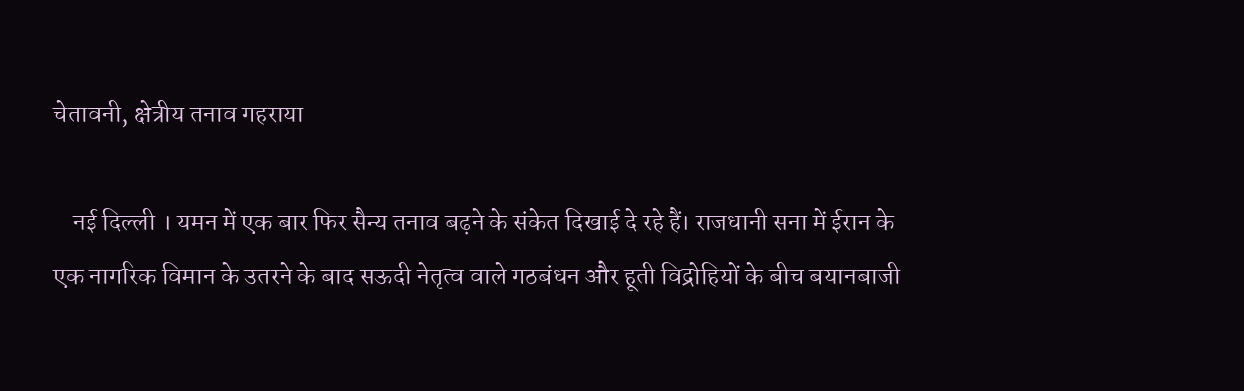चेतावनी, क्षेत्रीय तनाव गहराया

    नई दिल्ली । यमन में एक बार फिर सैन्य तनाव बढ़ने के संकेत दिखाई दे रहे हैं। राजधानी सना में ईरान के एक नागरिक विमान के उतरने के बाद सऊदी नेतृत्व वाले गठबंधन और हूती विद्रोहियों के बीच बयानबाजी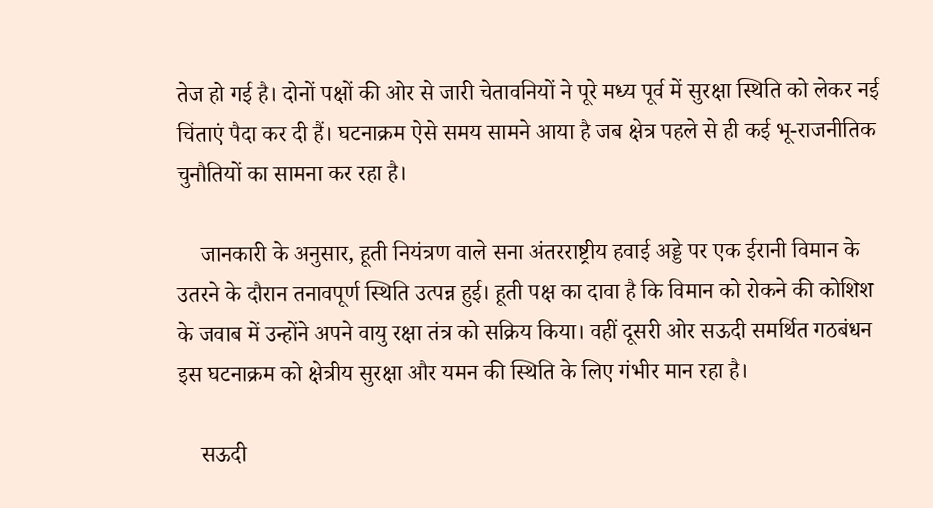तेज हो गई है। दोनों पक्षों की ओर से जारी चेतावनियों ने पूरे मध्य पूर्व में सुरक्षा स्थिति को लेकर नई चिंताएं पैदा कर दी हैं। घटनाक्रम ऐसे समय सामने आया है जब क्षेत्र पहले से ही कई भू-राजनीतिक चुनौतियों का सामना कर रहा है।

    जानकारी के अनुसार, हूती नियंत्रण वाले सना अंतरराष्ट्रीय हवाई अड्डे पर एक ईरानी विमान के उतरने के दौरान तनावपूर्ण स्थिति उत्पन्न हुई। हूती पक्ष का दावा है कि विमान को रोकने की कोशिश के जवाब में उन्होंने अपने वायु रक्षा तंत्र को सक्रिय किया। वहीं दूसरी ओर सऊदी समर्थित गठबंधन इस घटनाक्रम को क्षेत्रीय सुरक्षा और यमन की स्थिति के लिए गंभीर मान रहा है।

    सऊदी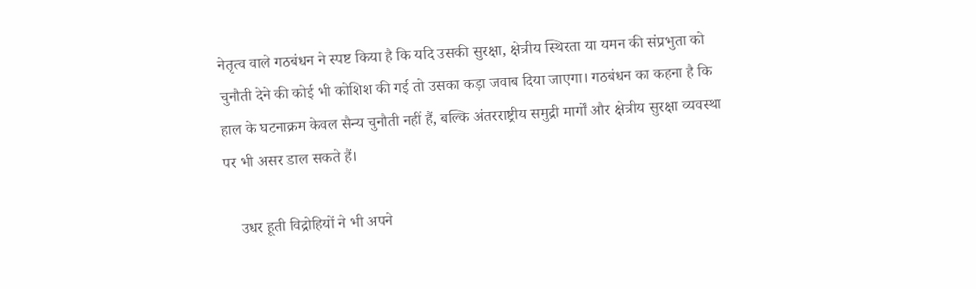नेतृत्व वाले गठबंधन ने स्पष्ट किया है कि यदि उसकी सुरक्षा, क्षेत्रीय स्थिरता या यमन की संप्रभुता को चुनौती देने की कोई भी कोशिश की गई तो उसका कड़ा जवाब दिया जाएगा। गठबंधन का कहना है कि हाल के घटनाक्रम केवल सैन्य चुनौती नहीं हैं, बल्कि अंतरराष्ट्रीय समुद्री मार्गों और क्षेत्रीय सुरक्षा व्यवस्था पर भी असर डाल सकते हैं।

    उधर हूती विद्रोहियों ने भी अपने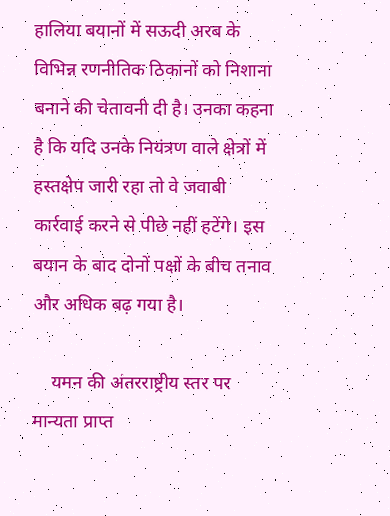हालिया बयानों में सऊदी अरब के विभिन्न रणनीतिक ठिकानों को निशाना बनाने की चेतावनी दी है। उनका कहना है कि यदि उनके नियंत्रण वाले क्षेत्रों में हस्तक्षेप जारी रहा तो वे जवाबी कार्रवाई करने से पीछे नहीं हटेंगे। इस बयान के बाद दोनों पक्षों के बीच तनाव और अधिक बढ़ गया है।

    यमन की अंतरराष्ट्रीय स्तर पर मान्यता प्राप्त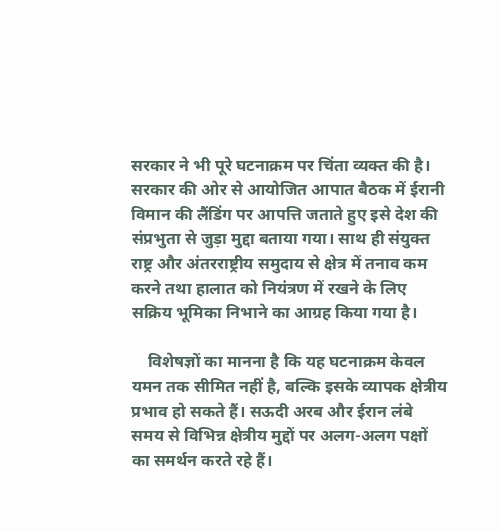सरकार ने भी पूरे घटनाक्रम पर चिंता व्यक्त की है। सरकार की ओर से आयोजित आपात बैठक में ईरानी विमान की लैंडिंग पर आपत्ति जताते हुए इसे देश की संप्रभुता से जुड़ा मुद्दा बताया गया। साथ ही संयुक्त राष्ट्र और अंतरराष्ट्रीय समुदाय से क्षेत्र में तनाव कम करने तथा हालात को नियंत्रण में रखने के लिए सक्रिय भूमिका निभाने का आग्रह किया गया है।

    विशेषज्ञों का मानना है कि यह घटनाक्रम केवल यमन तक सीमित नहीं है, बल्कि इसके व्यापक क्षेत्रीय प्रभाव हो सकते हैं। सऊदी अरब और ईरान लंबे समय से विभिन्न क्षेत्रीय मुद्दों पर अलग-अलग पक्षों का समर्थन करते रहे हैं।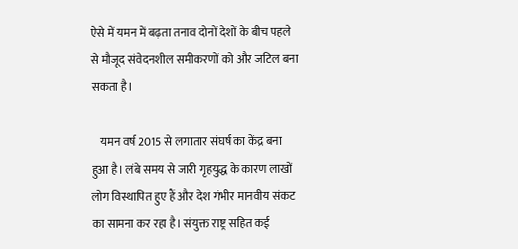ऐसे में यमन में बढ़ता तनाव दोनों देशों के बीच पहले से मौजूद संवेदनशील समीकरणों को और जटिल बना सकता है।

    यमन वर्ष 2015 से लगातार संघर्ष का केंद्र बना हुआ है। लंबे समय से जारी गृहयुद्ध के कारण लाखों लोग विस्थापित हुए हैं और देश गंभीर मानवीय संकट का सामना कर रहा है। संयुक्त राष्ट्र सहित कई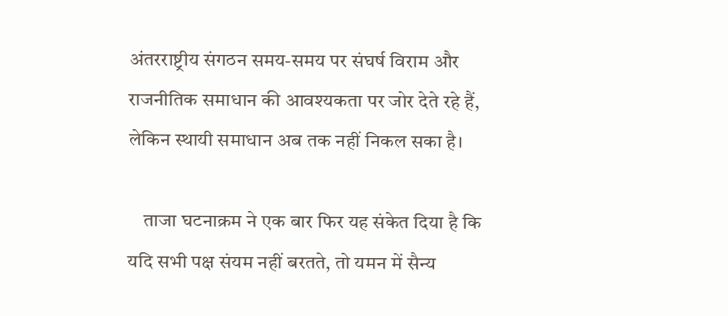अंतरराष्ट्रीय संगठन समय-समय पर संघर्ष विराम और राजनीतिक समाधान की आवश्यकता पर जोर देते रहे हैं, लेकिन स्थायी समाधान अब तक नहीं निकल सका है।

    ताजा घटनाक्रम ने एक बार फिर यह संकेत दिया है कि यदि सभी पक्ष संयम नहीं बरतते, तो यमन में सैन्य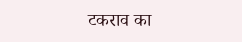टकराव का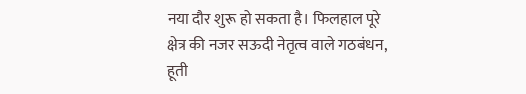नया दौर शुरू हो सकता है। फिलहाल पूरे क्षेत्र की नजर सऊदी नेतृत्व वाले गठबंधन, हूती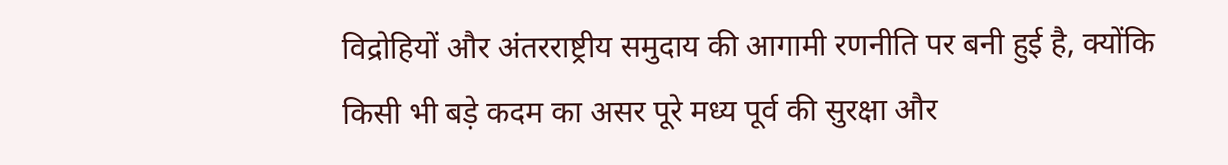विद्रोहियों और अंतरराष्ट्रीय समुदाय की आगामी रणनीति पर बनी हुई है, क्योंकि किसी भी बड़े कदम का असर पूरे मध्य पूर्व की सुरक्षा और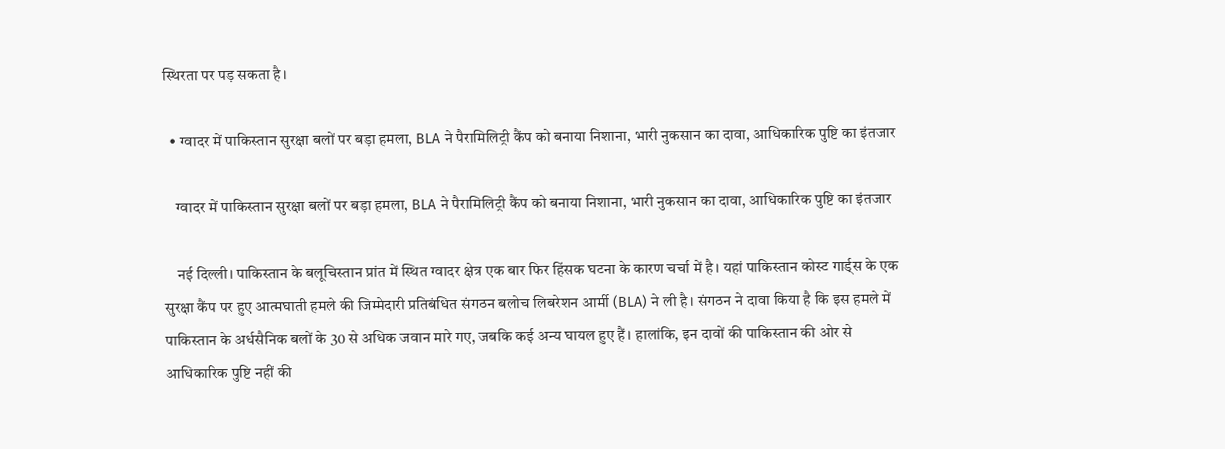स्थिरता पर पड़ सकता है।

  • ग्वादर में पाकिस्तान सुरक्षा बलों पर बड़ा हमला, BLA ने पैरामिलिट्री कैंप को बनाया निशाना, भारी नुकसान का दावा, आधिकारिक पुष्टि का इंतजार

    ग्वादर में पाकिस्तान सुरक्षा बलों पर बड़ा हमला, BLA ने पैरामिलिट्री कैंप को बनाया निशाना, भारी नुकसान का दावा, आधिकारिक पुष्टि का इंतजार

    नई दिल्ली। पाकिस्तान के बलूचिस्तान प्रांत में स्थित ग्वादर क्षेत्र एक बार फिर हिंसक घटना के कारण चर्चा में है। यहां पाकिस्तान कोस्ट गार्ड्स के एक सुरक्षा कैंप पर हुए आत्मघाती हमले की जिम्मेदारी प्रतिबंधित संगठन बलोच लिबरेशन आर्मी (BLA) ने ली है। संगठन ने दावा किया है कि इस हमले में पाकिस्तान के अर्धसैनिक बलों के 30 से अधिक जवान मारे गए, जबकि कई अन्य घायल हुए हैं। हालांकि, इन दावों की पाकिस्तान की ओर से आधिकारिक पुष्टि नहीं की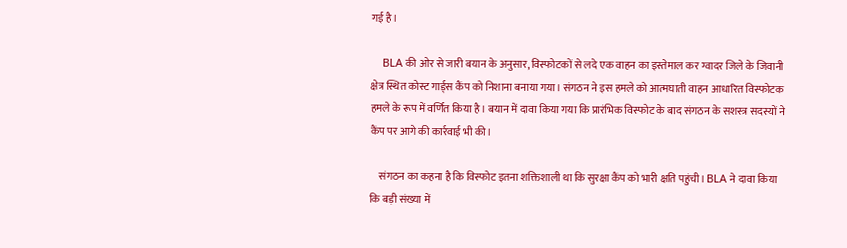गई है।

    BLA की ओर से जारी बयान के अनुसार, विस्फोटकों से लदे एक वाहन का इस्तेमाल कर ग्वादर जिले के जिवानी क्षेत्र स्थित कोस्ट गार्ड्स कैंप को निशाना बनाया गया। संगठन ने इस हमले को आत्मघाती वाहन आधारित विस्फोटक हमले के रूप में वर्णित किया है। बयान में दावा किया गया कि प्रारंभिक विस्फोट के बाद संगठन के सशस्त्र सदस्यों ने कैंप पर आगे की कार्रवाई भी की।

    संगठन का कहना है कि विस्फोट इतना शक्तिशाली था कि सुरक्षा कैंप को भारी क्षति पहुंची। BLA ने दावा किया कि बड़ी संख्या में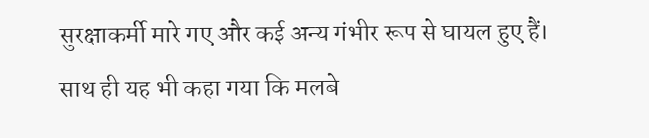सुरक्षाकर्मी मारे गए और कई अन्य गंभीर रूप से घायल हुए हैं। साथ ही यह भी कहा गया कि मलबे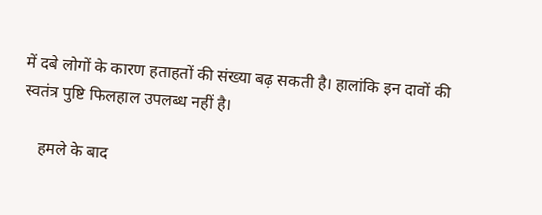में दबे लोगों के कारण हताहतों की संख्या बढ़ सकती है। हालांकि इन दावों की स्वतंत्र पुष्टि फिलहाल उपलब्ध नहीं है।

    हमले के बाद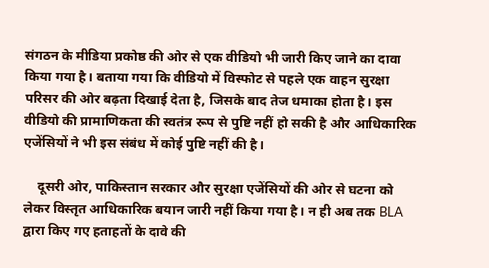संगठन के मीडिया प्रकोष्ठ की ओर से एक वीडियो भी जारी किए जाने का दावा किया गया है। बताया गया कि वीडियो में विस्फोट से पहले एक वाहन सुरक्षा परिसर की ओर बढ़ता दिखाई देता है, जिसके बाद तेज धमाका होता है। इस वीडियो की प्रामाणिकता की स्वतंत्र रूप से पुष्टि नहीं हो सकी है और आधिकारिक एजेंसियों ने भी इस संबंध में कोई पुष्टि नहीं की है।

    दूसरी ओर, पाकिस्तान सरकार और सुरक्षा एजेंसियों की ओर से घटना को लेकर विस्तृत आधिकारिक बयान जारी नहीं किया गया है। न ही अब तक BLA द्वारा किए गए हताहतों के दावे की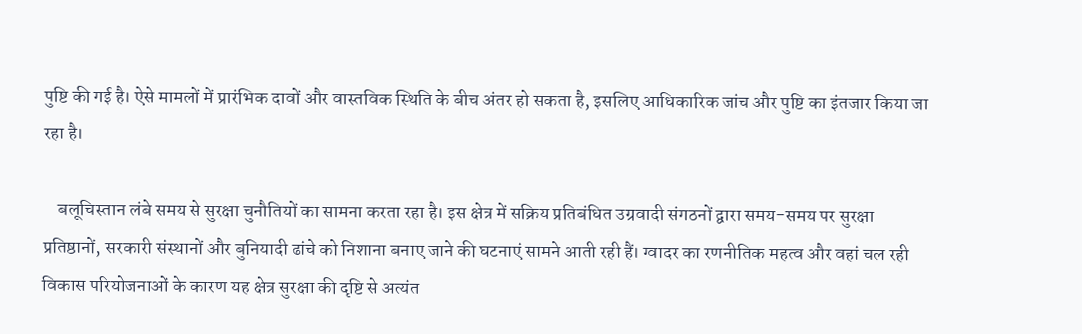पुष्टि की गई है। ऐसे मामलों में प्रारंभिक दावों और वास्तविक स्थिति के बीच अंतर हो सकता है, इसलिए आधिकारिक जांच और पुष्टि का इंतजार किया जा रहा है।

    बलूचिस्तान लंबे समय से सुरक्षा चुनौतियों का सामना करता रहा है। इस क्षेत्र में सक्रिय प्रतिबंधित उग्रवादी संगठनों द्वारा समय-समय पर सुरक्षा प्रतिष्ठानों, सरकारी संस्थानों और बुनियादी ढांचे को निशाना बनाए जाने की घटनाएं सामने आती रही हैं। ग्वादर का रणनीतिक महत्व और वहां चल रही विकास परियोजनाओं के कारण यह क्षेत्र सुरक्षा की दृष्टि से अत्यंत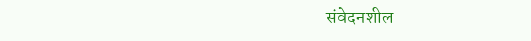संवेदनशील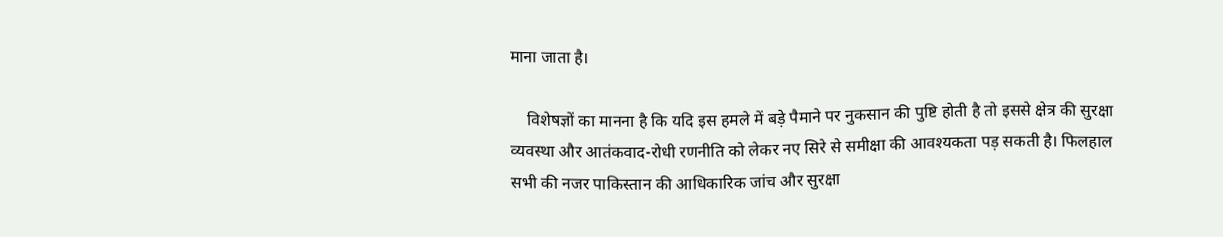माना जाता है।

    विशेषज्ञों का मानना है कि यदि इस हमले में बड़े पैमाने पर नुकसान की पुष्टि होती है तो इससे क्षेत्र की सुरक्षा व्यवस्था और आतंकवाद-रोधी रणनीति को लेकर नए सिरे से समीक्षा की आवश्यकता पड़ सकती है। फिलहाल सभी की नजर पाकिस्तान की आधिकारिक जांच और सुरक्षा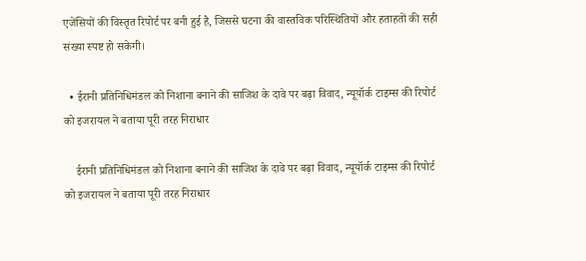एजेंसियों की विस्तृत रिपोर्ट पर बनी हुई है, जिससे घटना की वास्तविक परिस्थितियों और हताहतों की सही संख्या स्पष्ट हो सकेगी।

  • ईरानी प्रतिनिधिमंडल को निशाना बनाने की साजिश के दावे पर बढ़ा विवाद, न्यूयॉर्क टाइम्स की रिपोर्ट को इजरायल ने बताया पूरी तरह निराधार

    ईरानी प्रतिनिधिमंडल को निशाना बनाने की साजिश के दावे पर बढ़ा विवाद, न्यूयॉर्क टाइम्स की रिपोर्ट को इजरायल ने बताया पूरी तरह निराधार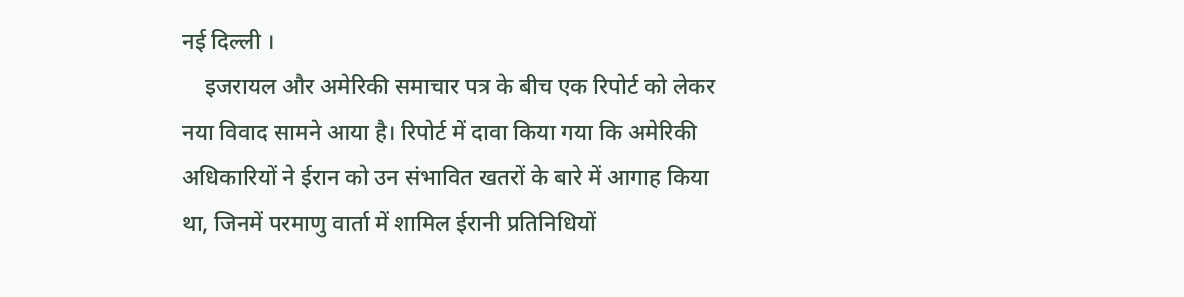नई दिल्ली ।
    इजरायल और अमेरिकी समाचार पत्र के बीच एक रिपोर्ट को लेकर नया विवाद सामने आया है। रिपोर्ट में दावा किया गया कि अमेरिकी अधिकारियों ने ईरान को उन संभावित खतरों के बारे में आगाह किया था, जिनमें परमाणु वार्ता में शामिल ईरानी प्रतिनिधियों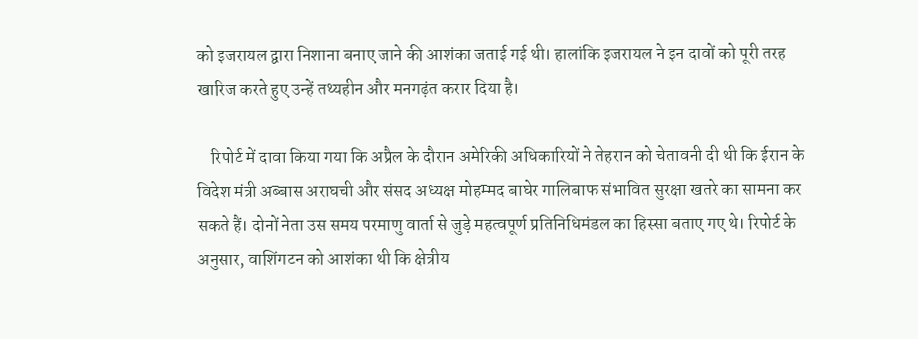को इजरायल द्वारा निशाना बनाए जाने की आशंका जताई गई थी। हालांकि इजरायल ने इन दावों को पूरी तरह खारिज करते हुए उन्हें तथ्यहीन और मनगढ़ंत करार दिया है।

    रिपोर्ट में दावा किया गया कि अप्रैल के दौरान अमेरिकी अधिकारियों ने तेहरान को चेतावनी दी थी कि ईरान के विदेश मंत्री अब्बास अराघची और संसद अध्यक्ष मोहम्मद बाघेर गालिबाफ संभावित सुरक्षा खतरे का सामना कर सकते हैं। दोनों नेता उस समय परमाणु वार्ता से जुड़े महत्वपूर्ण प्रतिनिधिमंडल का हिस्सा बताए गए थे। रिपोर्ट के अनुसार, वाशिंगटन को आशंका थी कि क्षेत्रीय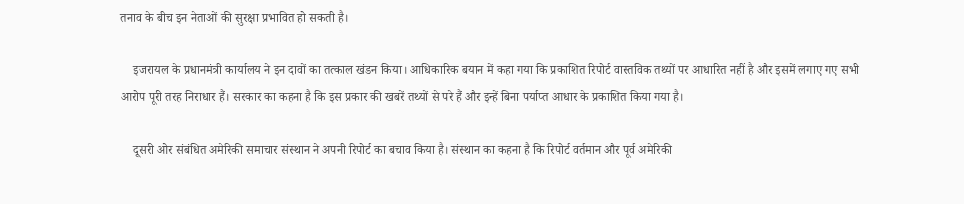तनाव के बीच इन नेताओं की सुरक्षा प्रभावित हो सकती है।

    इजरायल के प्रधानमंत्री कार्यालय ने इन दावों का तत्काल खंडन किया। आधिकारिक बयान में कहा गया कि प्रकाशित रिपोर्ट वास्तविक तथ्यों पर आधारित नहीं है और इसमें लगाए गए सभी आरोप पूरी तरह निराधार हैं। सरकार का कहना है कि इस प्रकार की खबरें तथ्यों से परे हैं और इन्हें बिना पर्याप्त आधार के प्रकाशित किया गया है।

    दूसरी ओर संबंधित अमेरिकी समाचार संस्थान ने अपनी रिपोर्ट का बचाव किया है। संस्थान का कहना है कि रिपोर्ट वर्तमान और पूर्व अमेरिकी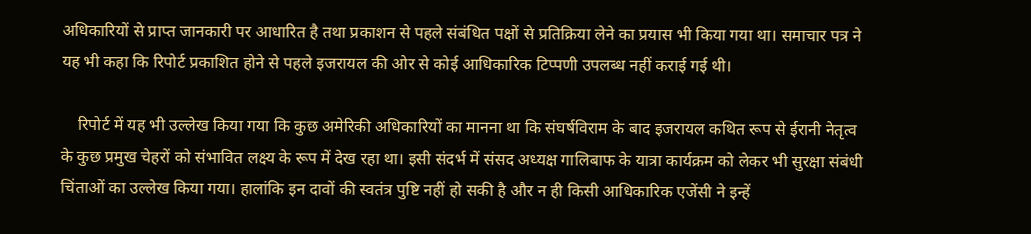अधिकारियों से प्राप्त जानकारी पर आधारित है तथा प्रकाशन से पहले संबंधित पक्षों से प्रतिक्रिया लेने का प्रयास भी किया गया था। समाचार पत्र ने यह भी कहा कि रिपोर्ट प्रकाशित होने से पहले इजरायल की ओर से कोई आधिकारिक टिप्पणी उपलब्ध नहीं कराई गई थी।

    रिपोर्ट में यह भी उल्लेख किया गया कि कुछ अमेरिकी अधिकारियों का मानना था कि संघर्षविराम के बाद इजरायल कथित रूप से ईरानी नेतृत्व के कुछ प्रमुख चेहरों को संभावित लक्ष्य के रूप में देख रहा था। इसी संदर्भ में संसद अध्यक्ष गालिबाफ के यात्रा कार्यक्रम को लेकर भी सुरक्षा संबंधी चिंताओं का उल्लेख किया गया। हालांकि इन दावों की स्वतंत्र पुष्टि नहीं हो सकी है और न ही किसी आधिकारिक एजेंसी ने इन्हें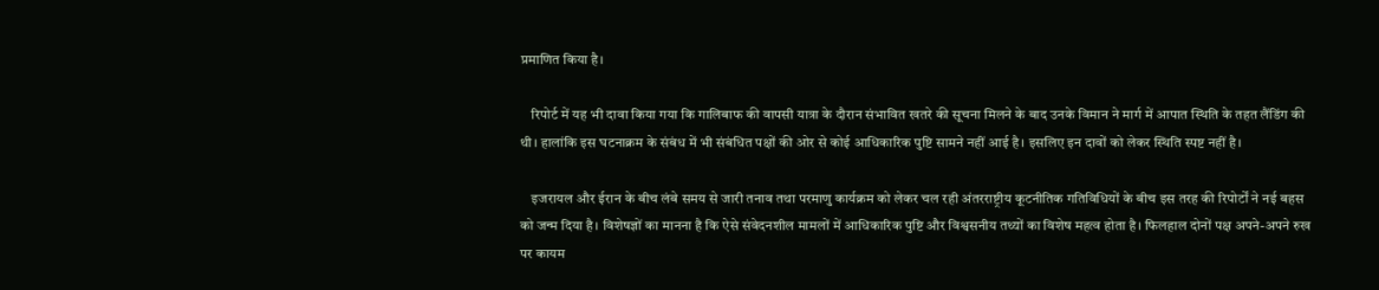प्रमाणित किया है।

    रिपोर्ट में यह भी दावा किया गया कि गालिबाफ की वापसी यात्रा के दौरान संभावित खतरे की सूचना मिलने के बाद उनके विमान ने मार्ग में आपात स्थिति के तहत लैंडिंग की थी। हालांकि इस घटनाक्रम के संबंध में भी संबंधित पक्षों की ओर से कोई आधिकारिक पुष्टि सामने नहीं आई है। इसलिए इन दावों को लेकर स्थिति स्पष्ट नहीं है।

    इजरायल और ईरान के बीच लंबे समय से जारी तनाव तथा परमाणु कार्यक्रम को लेकर चल रही अंतरराष्ट्रीय कूटनीतिक गतिविधियों के बीच इस तरह की रिपोर्टों ने नई बहस को जन्म दिया है। विशेषज्ञों का मानना है कि ऐसे संवेदनशील मामलों में आधिकारिक पुष्टि और विश्वसनीय तथ्यों का विशेष महत्व होता है। फिलहाल दोनों पक्ष अपने-अपने रुख पर कायम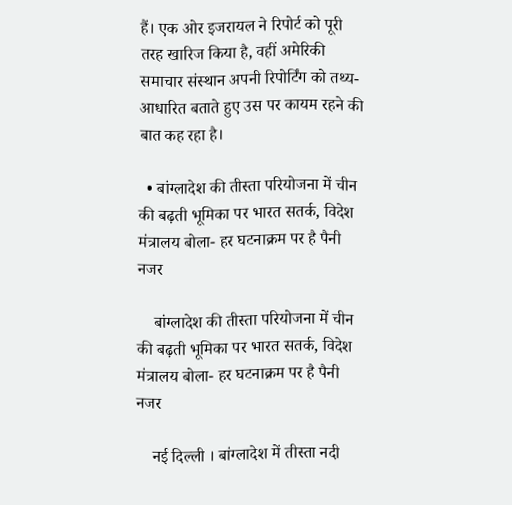हैं। एक ओर इजरायल ने रिपोर्ट को पूरी तरह खारिज किया है, वहीं अमेरिकी समाचार संस्थान अपनी रिपोर्टिंग को तथ्य-आधारित बताते हुए उस पर कायम रहने की बात कह रहा है।

  • बांग्लादेश की तीस्ता परियोजना में चीन की बढ़ती भूमिका पर भारत सतर्क, विदेश मंत्रालय बोला- हर घटनाक्रम पर है पैनी नजर

    बांग्लादेश की तीस्ता परियोजना में चीन की बढ़ती भूमिका पर भारत सतर्क, विदेश मंत्रालय बोला- हर घटनाक्रम पर है पैनी नजर

    नई दिल्ली । बांग्लादेश में तीस्ता नदी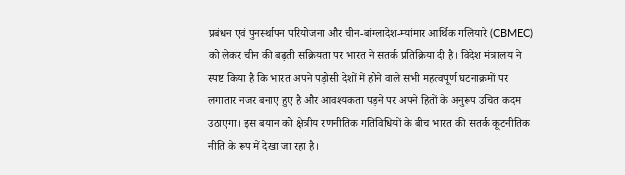प्रबंधन एवं पुनर्स्थापन परियोजना और चीन-बांग्लादेश-म्यांमार आर्थिक गलियारे (CBMEC) को लेकर चीन की बढ़ती सक्रियता पर भारत ने सतर्क प्रतिक्रिया दी है। विदेश मंत्रालय ने स्पष्ट किया है कि भारत अपने पड़ोसी देशों में होने वाले सभी महत्वपूर्ण घटनाक्रमों पर लगातार नजर बनाए हुए है और आवश्यकता पड़ने पर अपने हितों के अनुरूप उचित कदम उठाएगा। इस बयान को क्षेत्रीय रणनीतिक गतिविधियों के बीच भारत की सतर्क कूटनीतिक नीति के रूप में देखा जा रहा है।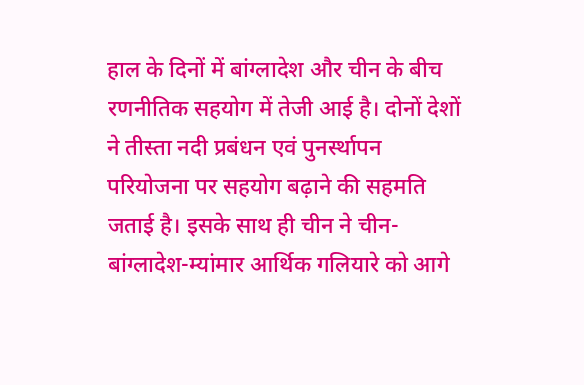हाल के दिनों में बांग्लादेश और चीन के बीच रणनीतिक सहयोग में तेजी आई है। दोनों देशों ने तीस्ता नदी प्रबंधन एवं पुनर्स्थापन परियोजना पर सहयोग बढ़ाने की सहमति जताई है। इसके साथ ही चीन ने चीन-बांग्लादेश-म्यांमार आर्थिक गलियारे को आगे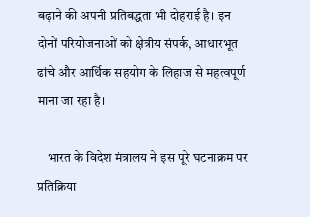बढ़ाने की अपनी प्रतिबद्धता भी दोहराई है। इन दोनों परियोजनाओं को क्षेत्रीय संपर्क, आधारभूत ढांचे और आर्थिक सहयोग के लिहाज से महत्वपूर्ण माना जा रहा है।

    भारत के विदेश मंत्रालय ने इस पूरे घटनाक्रम पर प्रतिक्रिया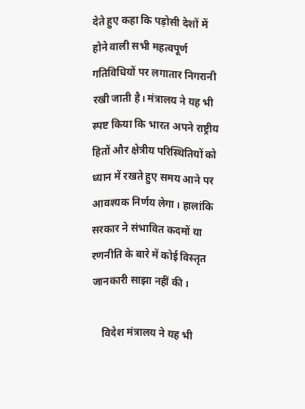देते हुए कहा कि पड़ोसी देशों में होने वाली सभी महत्वपूर्ण गतिविधियों पर लगातार निगरानी रखी जाती है। मंत्रालय ने यह भी स्पष्ट किया कि भारत अपने राष्ट्रीय हितों और क्षेत्रीय परिस्थितियों को ध्यान में रखते हुए समय आने पर आवश्यक निर्णय लेगा। हालांकि सरकार ने संभावित कदमों या रणनीति के बारे में कोई विस्तृत जानकारी साझा नहीं की।

    विदेश मंत्रालय ने यह भी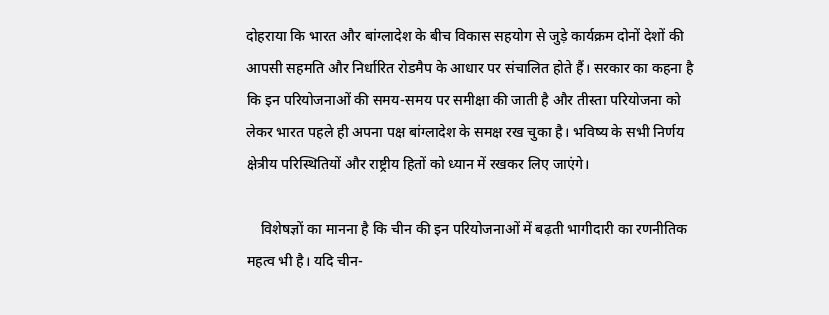दोहराया कि भारत और बांग्लादेश के बीच विकास सहयोग से जुड़े कार्यक्रम दोनों देशों की आपसी सहमति और निर्धारित रोडमैप के आधार पर संचालित होते हैं। सरकार का कहना है कि इन परियोजनाओं की समय-समय पर समीक्षा की जाती है और तीस्ता परियोजना को लेकर भारत पहले ही अपना पक्ष बांग्लादेश के समक्ष रख चुका है। भविष्य के सभी निर्णय क्षेत्रीय परिस्थितियों और राष्ट्रीय हितों को ध्यान में रखकर लिए जाएंगे।

    विशेषज्ञों का मानना है कि चीन की इन परियोजनाओं में बढ़ती भागीदारी का रणनीतिक महत्व भी है। यदि चीन-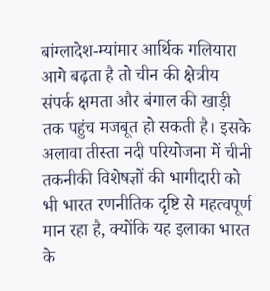बांग्लादेश-म्यांमार आर्थिक गलियारा आगे बढ़ता है तो चीन की क्षेत्रीय संपर्क क्षमता और बंगाल की खाड़ी तक पहुंच मजबूत हो सकती है। इसके अलावा तीस्ता नदी परियोजना में चीनी तकनीकी विशेषज्ञों की भागीदारी को भी भारत रणनीतिक दृष्टि से महत्वपूर्ण मान रहा है, क्योंकि यह इलाका भारत के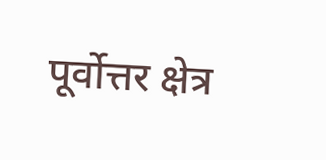पूर्वोत्तर क्षेत्र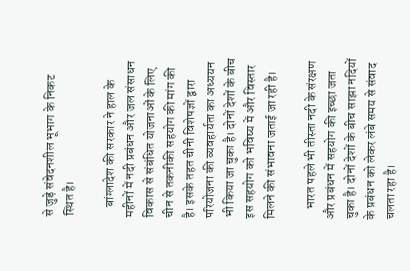से जुड़े संवेदनशील भूभाग के निकट स्थित है।

    बांग्लादेश की सरकार ने हाल के महीनों में नदी प्रबंधन और जल संसाधन विकास से संबंधित योजनाओं के लिए चीन से तकनीकी सहयोग की मांग की है। इसके तहत चीनी विशेषज्ञों द्वारा परियोजना की व्यवहार्यता का अध्ययन भी किया जा चुका है। दोनों देशों के बीच इस सहयोग को भविष्य में और विस्तार मिलने की संभावना जताई जा रही है।

    भारत पहले भी तीस्ता नदी के संरक्षण और प्रबंधन में सहयोग की इच्छा जता चुका है। दोनों देशों के बीच साझा नदियों के प्रबंधन को लेकर लंबे समय से संवाद चलता रहा है।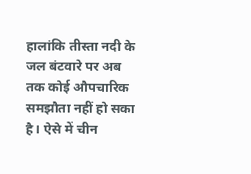हालांकि तीस्ता नदी के जल बंटवारे पर अब तक कोई औपचारिक समझौता नहीं हो सका है। ऐसे में चीन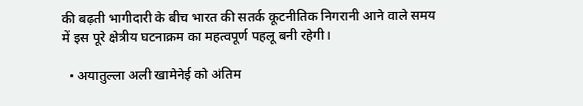की बढ़ती भागीदारी के बीच भारत की सतर्क कूटनीतिक निगरानी आने वाले समय में इस पूरे क्षेत्रीय घटनाक्रम का महत्वपूर्ण पहलू बनी रहेगी।

  • अयातुल्ला अली खामेनेई को अंतिम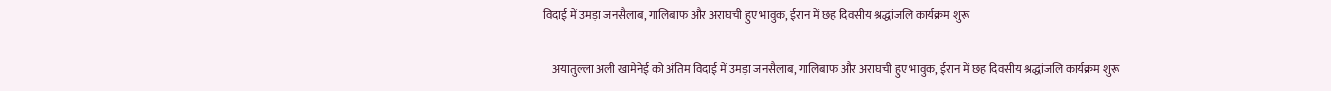विदाई में उमड़ा जनसैलाब, गालिबाफ और अराघची हुए भावुक, ईरान में छह दिवसीय श्रद्धांजलि कार्यक्रम शुरू

    अयातुल्ला अली खामेनेई को अंतिम विदाई में उमड़ा जनसैलाब, गालिबाफ और अराघची हुए भावुक, ईरान में छह दिवसीय श्रद्धांजलि कार्यक्रम शुरू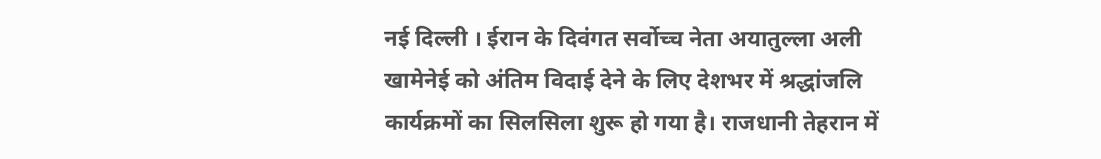नई दिल्ली । ईरान के दिवंगत सर्वोच्च नेता अयातुल्ला अली खामेनेई को अंतिम विदाई देने के लिए देशभर में श्रद्धांजलि कार्यक्रमों का सिलसिला शुरू हो गया है। राजधानी तेहरान में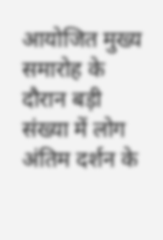आयोजित मुख्य समारोह के दौरान बड़ी संख्या में लोग अंतिम दर्शन के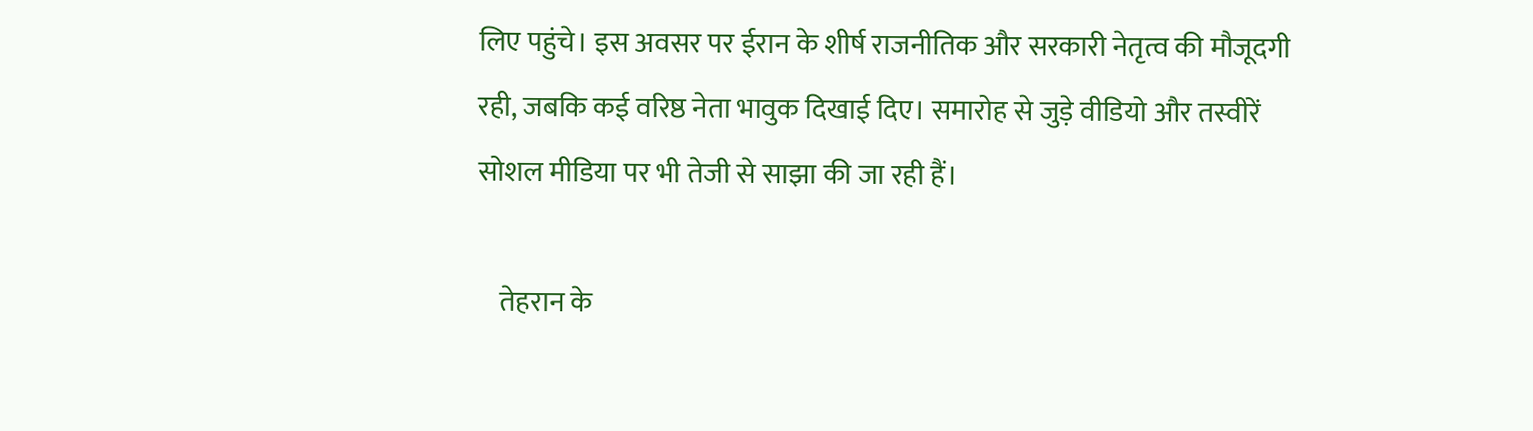लिए पहुंचे। इस अवसर पर ईरान के शीर्ष राजनीतिक और सरकारी नेतृत्व की मौजूदगी रही, जबकि कई वरिष्ठ नेता भावुक दिखाई दिए। समारोह से जुड़े वीडियो और तस्वीरें सोशल मीडिया पर भी तेजी से साझा की जा रही हैं।

    तेहरान के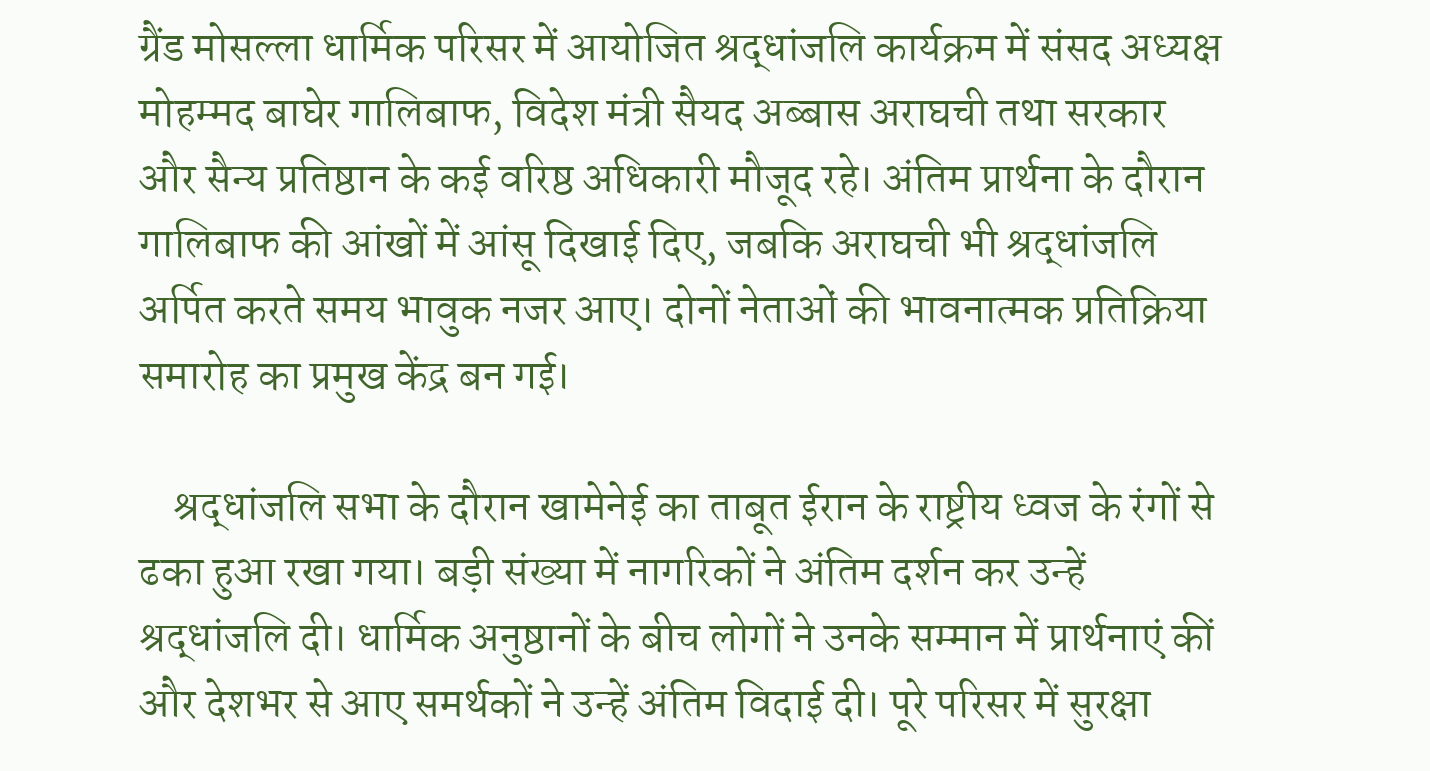ग्रैंड मोसल्ला धार्मिक परिसर में आयोजित श्रद्धांजलि कार्यक्रम में संसद अध्यक्ष मोहम्मद बाघेर गालिबाफ, विदेश मंत्री सैयद अब्बास अराघची तथा सरकार और सैन्य प्रतिष्ठान के कई वरिष्ठ अधिकारी मौजूद रहे। अंतिम प्रार्थना के दौरान गालिबाफ की आंखों में आंसू दिखाई दिए, जबकि अराघची भी श्रद्धांजलि अर्पित करते समय भावुक नजर आए। दोनों नेताओं की भावनात्मक प्रतिक्रिया समारोह का प्रमुख केंद्र बन गई।

    श्रद्धांजलि सभा के दौरान खामेनेई का ताबूत ईरान के राष्ट्रीय ध्वज के रंगों से ढका हुआ रखा गया। बड़ी संख्या में नागरिकों ने अंतिम दर्शन कर उन्हें श्रद्धांजलि दी। धार्मिक अनुष्ठानों के बीच लोगों ने उनके सम्मान में प्रार्थनाएं कीं और देशभर से आए समर्थकों ने उन्हें अंतिम विदाई दी। पूरे परिसर में सुरक्षा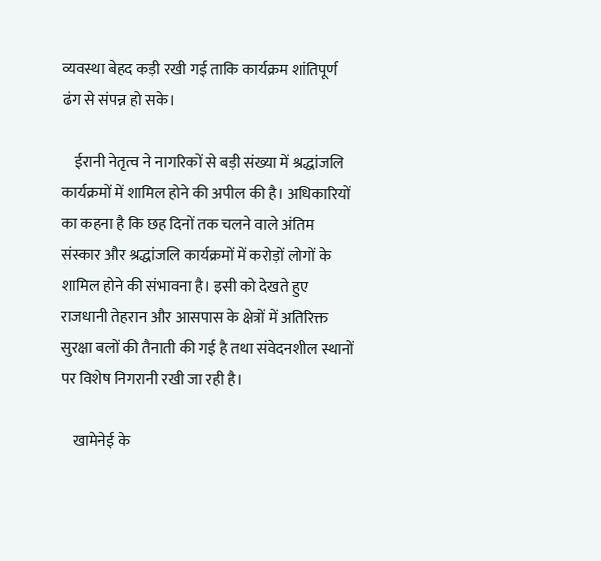व्यवस्था बेहद कड़ी रखी गई ताकि कार्यक्रम शांतिपूर्ण ढंग से संपन्न हो सके।

    ईरानी नेतृत्व ने नागरिकों से बड़ी संख्या में श्रद्धांजलि कार्यक्रमों में शामिल होने की अपील की है। अधिकारियों का कहना है कि छह दिनों तक चलने वाले अंतिम संस्कार और श्रद्धांजलि कार्यक्रमों में करोड़ों लोगों के शामिल होने की संभावना है। इसी को देखते हुए राजधानी तेहरान और आसपास के क्षेत्रों में अतिरिक्त सुरक्षा बलों की तैनाती की गई है तथा संवेदनशील स्थानों पर विशेष निगरानी रखी जा रही है।

    खामेनेई के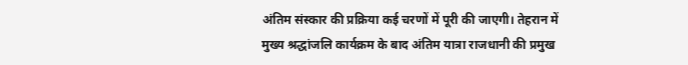अंतिम संस्कार की प्रक्रिया कई चरणों में पूरी की जाएगी। तेहरान में मुख्य श्रद्धांजलि कार्यक्रम के बाद अंतिम यात्रा राजधानी की प्रमुख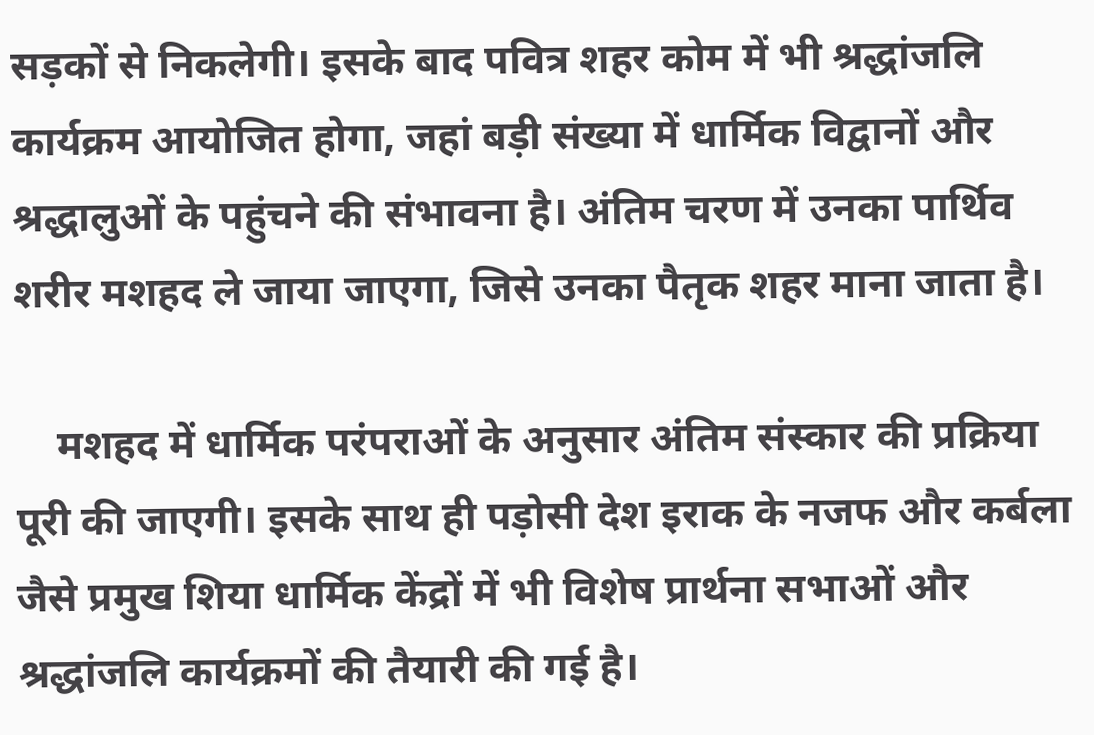सड़कों से निकलेगी। इसके बाद पवित्र शहर कोम में भी श्रद्धांजलि कार्यक्रम आयोजित होगा, जहां बड़ी संख्या में धार्मिक विद्वानों और श्रद्धालुओं के पहुंचने की संभावना है। अंतिम चरण में उनका पार्थिव शरीर मशहद ले जाया जाएगा, जिसे उनका पैतृक शहर माना जाता है।

    मशहद में धार्मिक परंपराओं के अनुसार अंतिम संस्कार की प्रक्रिया पूरी की जाएगी। इसके साथ ही पड़ोसी देश इराक के नजफ और कर्बला जैसे प्रमुख शिया धार्मिक केंद्रों में भी विशेष प्रार्थना सभाओं और श्रद्धांजलि कार्यक्रमों की तैयारी की गई है।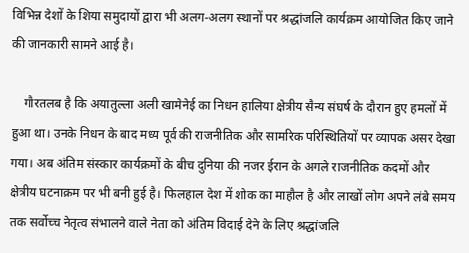विभिन्न देशों के शिया समुदायों द्वारा भी अलग-अलग स्थानों पर श्रद्धांजलि कार्यक्रम आयोजित किए जाने की जानकारी सामने आई है।

    गौरतलब है कि अयातुल्ला अली खामेनेई का निधन हालिया क्षेत्रीय सैन्य संघर्ष के दौरान हुए हमलों में हुआ था। उनके निधन के बाद मध्य पूर्व की राजनीतिक और सामरिक परिस्थितियों पर व्यापक असर देखा गया। अब अंतिम संस्कार कार्यक्रमों के बीच दुनिया की नजर ईरान के अगले राजनीतिक कदमों और क्षेत्रीय घटनाक्रम पर भी बनी हुई है। फिलहाल देश में शोक का माहौल है और लाखों लोग अपने लंबे समय तक सर्वोच्च नेतृत्व संभालने वाले नेता को अंतिम विदाई देने के लिए श्रद्धांजलि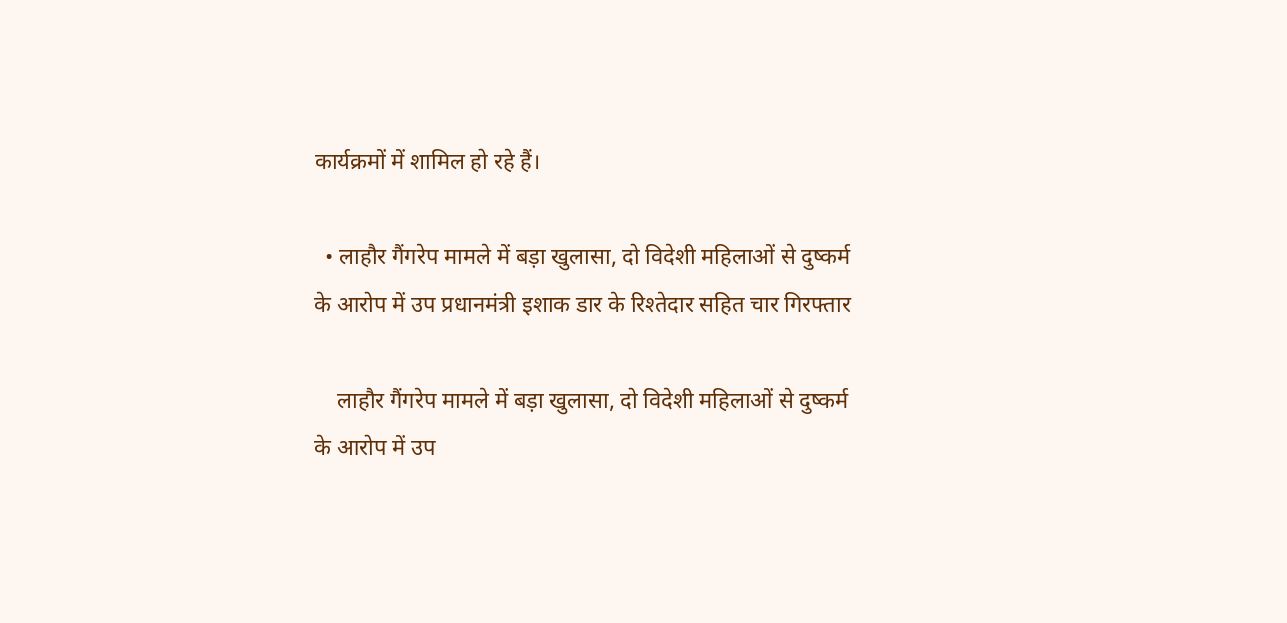कार्यक्रमों में शामिल हो रहे हैं।

  • लाहौर गैंगरेप मामले में बड़ा खुलासा, दो विदेशी महिलाओं से दुष्कर्म के आरोप में उप प्रधानमंत्री इशाक डार के रिश्तेदार सहित चार गिरफ्तार

    लाहौर गैंगरेप मामले में बड़ा खुलासा, दो विदेशी महिलाओं से दुष्कर्म के आरोप में उप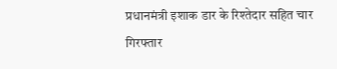प्रधानमंत्री इशाक डार के रिश्तेदार सहित चार गिरफ्तार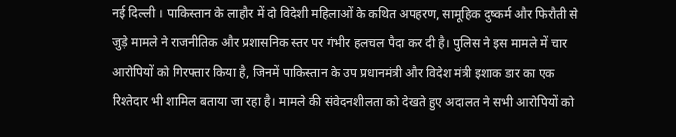नई दिल्ली । पाकिस्तान के लाहौर में दो विदेशी महिलाओं के कथित अपहरण, सामूहिक दुष्कर्म और फिरौती से जुड़े मामले ने राजनीतिक और प्रशासनिक स्तर पर गंभीर हलचल पैदा कर दी है। पुलिस ने इस मामले में चार आरोपियों को गिरफ्तार किया है, जिनमें पाकिस्तान के उप प्रधानमंत्री और विदेश मंत्री इशाक डार का एक रिश्तेदार भी शामिल बताया जा रहा है। मामले की संवेदनशीलता को देखते हुए अदालत ने सभी आरोपियों को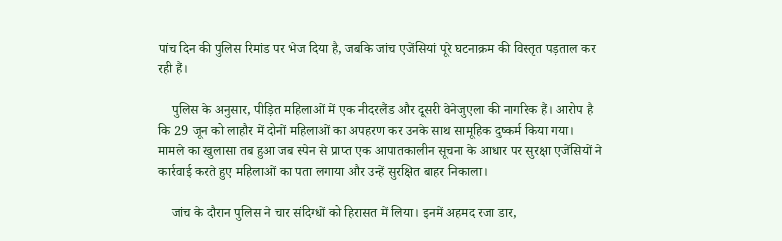पांच दिन की पुलिस रिमांड पर भेज दिया है, जबकि जांच एजेंसियां पूरे घटनाक्रम की विस्तृत पड़ताल कर रही हैं।

    पुलिस के अनुसार, पीड़ित महिलाओं में एक नीदरलैंड और दूसरी वेनेजुएला की नागरिक हैं। आरोप है कि 29 जून को लाहौर में दोनों महिलाओं का अपहरण कर उनके साथ सामूहिक दुष्कर्म किया गया। मामले का खुलासा तब हुआ जब स्पेन से प्राप्त एक आपातकालीन सूचना के आधार पर सुरक्षा एजेंसियों ने कार्रवाई करते हुए महिलाओं का पता लगाया और उन्हें सुरक्षित बाहर निकाला।

    जांच के दौरान पुलिस ने चार संदिग्धों को हिरासत में लिया। इनमें अहमद रजा डार,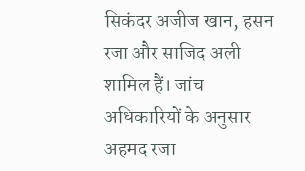सिकंदर अजीज खान, हसन रजा और साजिद अली शामिल हैं। जांच अधिकारियों के अनुसार अहमद रजा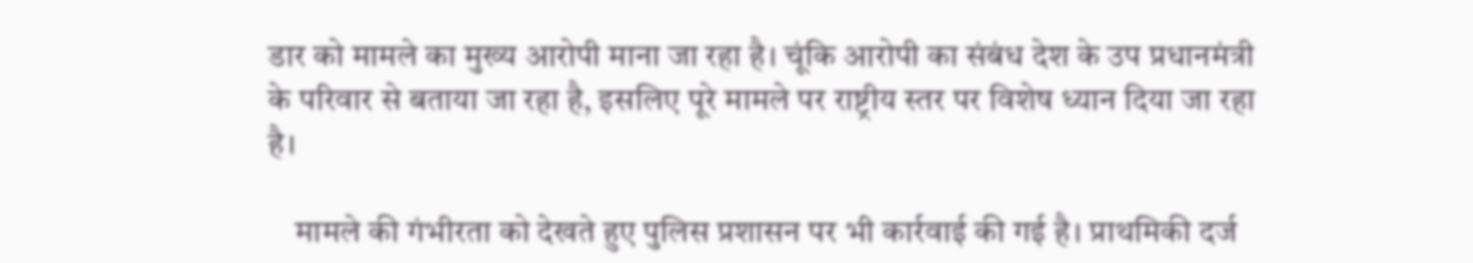डार को मामले का मुख्य आरोपी माना जा रहा है। चूंकि आरोपी का संबंध देश के उप प्रधानमंत्री के परिवार से बताया जा रहा है, इसलिए पूरे मामले पर राष्ट्रीय स्तर पर विशेष ध्यान दिया जा रहा है।

    मामले की गंभीरता को देखते हुए पुलिस प्रशासन पर भी कार्रवाई की गई है। प्राथमिकी दर्ज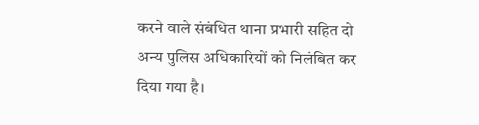करने वाले संबंधित थाना प्रभारी सहित दो अन्य पुलिस अधिकारियों को निलंबित कर दिया गया है।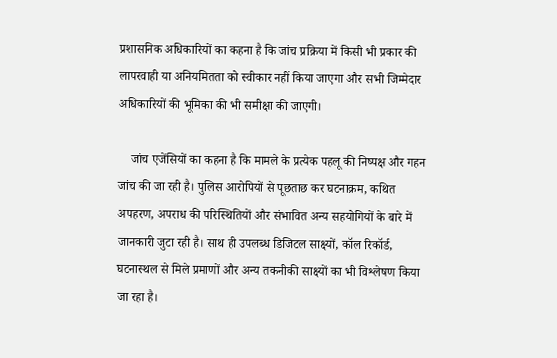प्रशासनिक अधिकारियों का कहना है कि जांच प्रक्रिया में किसी भी प्रकार की लापरवाही या अनियमितता को स्वीकार नहीं किया जाएगा और सभी जिम्मेदार अधिकारियों की भूमिका की भी समीक्षा की जाएगी।

    जांच एजेंसियों का कहना है कि मामले के प्रत्येक पहलू की निष्पक्ष और गहन जांच की जा रही है। पुलिस आरोपियों से पूछताछ कर घटनाक्रम, कथित अपहरण, अपराध की परिस्थितियों और संभावित अन्य सहयोगियों के बारे में जानकारी जुटा रही है। साथ ही उपलब्ध डिजिटल साक्ष्यों, कॉल रिकॉर्ड, घटनास्थल से मिले प्रमाणों और अन्य तकनीकी साक्ष्यों का भी विश्लेषण किया जा रहा है।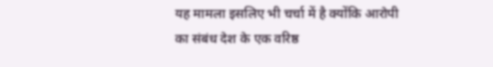यह मामला इसलिए भी चर्चा में है क्योंकि आरोपी का संबंध देश के एक वरिष्ठ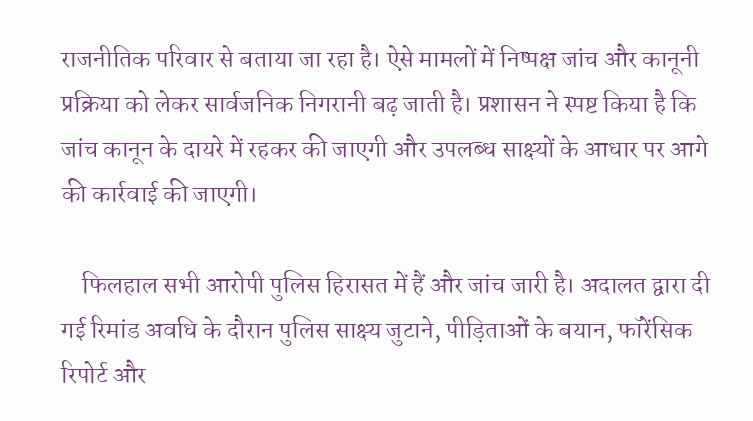राजनीतिक परिवार से बताया जा रहा है। ऐसे मामलों में निष्पक्ष जांच और कानूनी प्रक्रिया को लेकर सार्वजनिक निगरानी बढ़ जाती है। प्रशासन ने स्पष्ट किया है कि जांच कानून के दायरे में रहकर की जाएगी और उपलब्ध साक्ष्यों के आधार पर आगे की कार्रवाई की जाएगी।

    फिलहाल सभी आरोपी पुलिस हिरासत में हैं और जांच जारी है। अदालत द्वारा दी गई रिमांड अवधि के दौरान पुलिस साक्ष्य जुटाने, पीड़िताओं के बयान, फॉरेंसिक रिपोर्ट और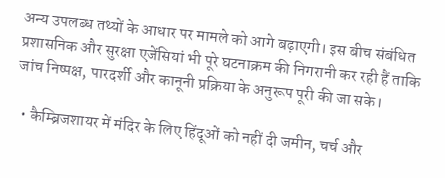अन्य उपलब्ध तथ्यों के आधार पर मामले को आगे बढ़ाएगी। इस बीच संबंधित प्रशासनिक और सुरक्षा एजेंसियां भी पूरे घटनाक्रम की निगरानी कर रही हैं ताकि जांच निष्पक्ष, पारदर्शी और कानूनी प्रक्रिया के अनुरूप पूरी की जा सके।

  • कैम्ब्रिजशायर में मंदिर के लिए हिंदूओं को नहीं दी जमीन, चर्च और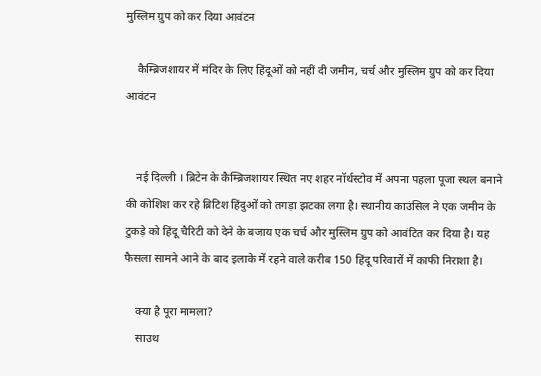मुस्लिम ग्रुप को कर दिया आवंटन

    कैम्ब्रिजशायर में मंदिर के लिए हिंदूओं को नहीं दी जमीन, चर्च और मुस्लिम ग्रुप को कर दिया आवंटन


    नई दिल्‍ली । ब्रिटेन के कैम्ब्रिजशायर स्थित नए शहर नॉर्थस्टोव में अपना पहला पूजा स्थल बनाने की कोशिश कर रहे ब्रिटिश हिंदुओं को तगड़ा झटका लगा है। स्थानीय काउंसिल ने एक जमीन के टुकड़े को हिंदू चैरिटी को देने के बजाय एक चर्च और मुस्लिम ग्रुप को आवंटित कर दिया है। यह फैसला सामने आने के बाद इलाके में रहने वाले करीब 150 हिंदू परिवारों में काफी निराशा है।

    क्या है पूरा मामला?
    साउथ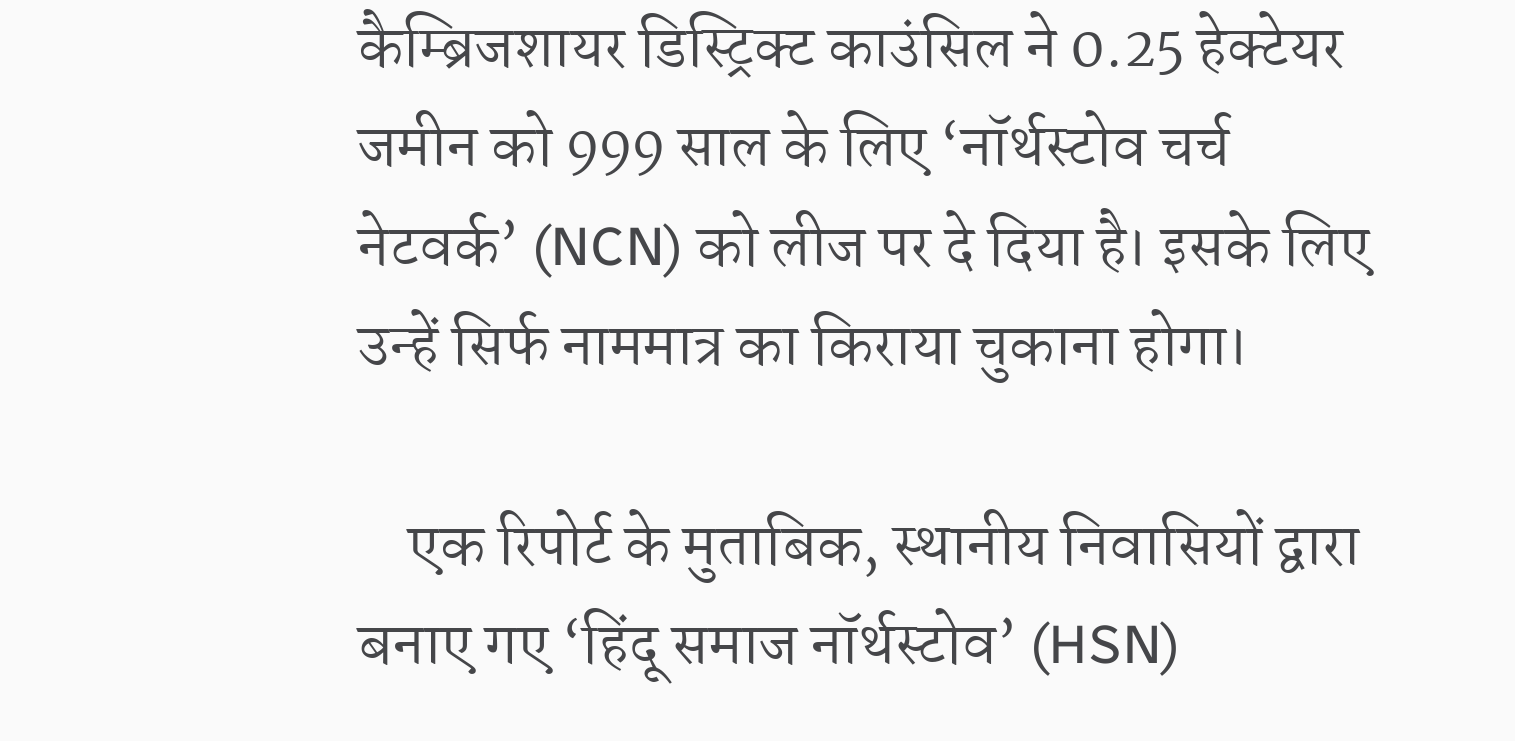कैम्ब्रिजशायर डिस्ट्रिक्ट काउंसिल ने 0.25 हेक्टेयर जमीन को 999 साल के लिए ‘नॉर्थस्टोव चर्च नेटवर्क’ (NCN) को लीज पर दे दिया है। इसके लिए उन्हें सिर्फ नाममात्र का किराया चुकाना होगा।

    एक रिपोर्ट के मुताबिक, स्थानीय निवासियों द्वारा बनाए गए ‘हिंदू समाज नॉर्थस्टोव’ (HSN)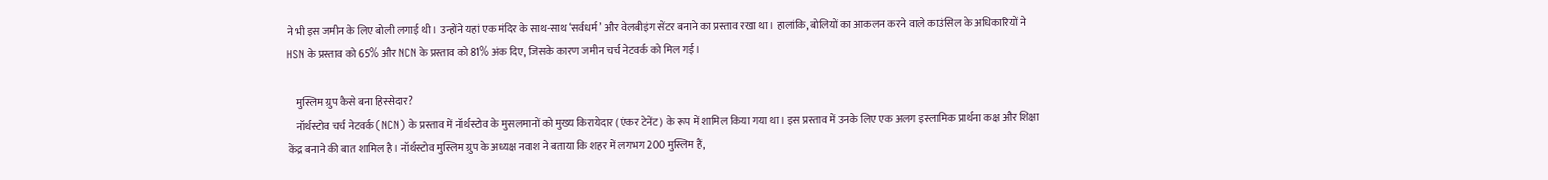ने भी इस जमीन के लिए बोली लगाई थी। उन्होंने यहां एक मंदिर के साथ-साथ ‘सर्वधर्म’ और वेलबीइंग सेंटर बनाने का प्रस्ताव रखा था। हालांकि, बोलियों का आकलन करने वाले काउंसिल के अधिकारियों ने HSN के प्रस्ताव को 65% और NCN के प्रस्ताव को 81% अंक दिए, जिसके कारण जमीन चर्च नेटवर्क को मिल गई।

    मुस्लिम ग्रुप कैसे बना हिस्सेदार?
    नॉर्थस्टोव चर्च नेटवर्क (NCN) के प्रस्ताव में नॉर्थस्टोव के मुसलमानों को मुख्य किरायेदार (एंकर टेनेंट) के रूप में शामिल किया गया था। इस प्रस्ताव में उनके लिए एक अलग इस्लामिक प्रार्थना कक्ष और शिक्षा केंद्र बनाने की बात शामिल है। नॉर्थस्टोव मुस्लिम ग्रुप के अध्यक्ष नवाश ने बताया कि शहर में लगभग 200 मुस्लिम हैं,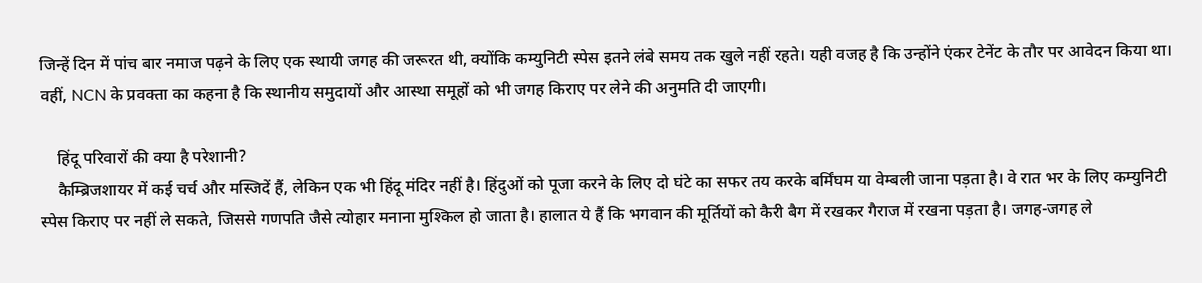जिन्हें दिन में पांच बार नमाज पढ़ने के लिए एक स्थायी जगह की जरूरत थी, क्योंकि कम्युनिटी स्पेस इतने लंबे समय तक खुले नहीं रहते। यही वजह है कि उन्होंने एंकर टेनेंट के तौर पर आवेदन किया था। वहीं, NCN के प्रवक्ता का कहना है कि स्थानीय समुदायों और आस्था समूहों को भी जगह किराए पर लेने की अनुमति दी जाएगी।

    हिंदू परिवारों की क्या है परेशानी?
    कैम्ब्रिजशायर में कई चर्च और मस्जिदें हैं, लेकिन एक भी हिंदू मंदिर नहीं है। हिंदुओं को पूजा करने के लिए दो घंटे का सफर तय करके बर्मिंघम या वेम्बली जाना पड़ता है। वे रात भर के लिए कम्युनिटी स्पेस किराए पर नहीं ले सकते, जिससे गणपति जैसे त्योहार मनाना मुश्किल हो जाता है। हालात ये हैं कि भगवान की मूर्तियों को कैरी बैग में रखकर गैराज में रखना पड़ता है। जगह-जगह ले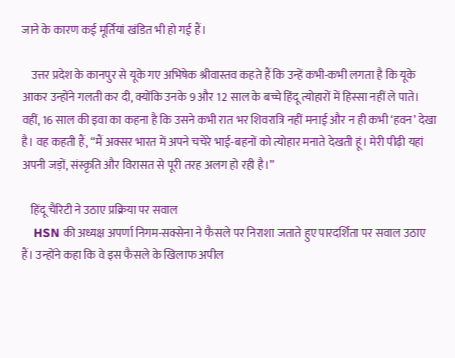जाने के कारण कई मूर्तियां खंडित भी हो गई हैं।

    उत्तर प्रदेश के कानपुर से यूके गए अभिषेक श्रीवास्तव कहते हैं कि उन्हें कभी-कभी लगता है कि यूके आकर उन्होंने गलती कर दी, क्योंकि उनके 9 और 12 साल के बच्चे हिंदू त्योहारों में हिस्सा नहीं ले पाते। वहीं, 16 साल की इवा का कहना है कि उसने कभी रात भर शिवरात्रि नहीं मनाई और न ही कभी ‘हवन’ देखा है। वह कहती हैं, “मैं अक्सर भारत में अपने चचेरे भाई-बहनों को त्योहार मनाते देखती हूं। मेरी पीढ़ी यहां अपनी जड़ों, संस्कृति और विरासत से पूरी तरह अलग हो रही है।”

    हिंदू चैरिटी ने उठाए प्रक्रिया पर सवाल
    HSN की अध्यक्ष अपर्णा निगम-सक्सेना ने फैसले पर निराशा जताते हुए पारदर्शिता पर सवाल उठाए हैं। उन्होंने कहा कि वे इस फैसले के खिलाफ अपील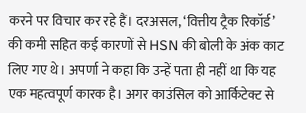करने पर विचार कर रहे हैं। दरअसल, ‘वित्तीय ट्रैक रिकॉर्ड’ की कमी सहित कई कारणों से HSN की बोली के अंक काट लिए गए थे। अपर्णा ने कहा कि उन्हें पता ही नहीं था कि यह एक महत्वपूर्ण कारक है। अगर काउंसिल को आर्किटेक्ट से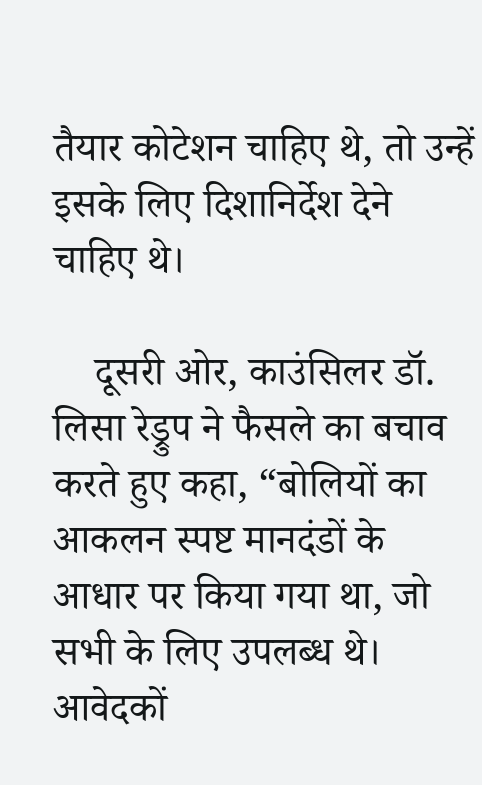तैयार कोटेशन चाहिए थे, तो उन्हें इसके लिए दिशानिर्देश देने चाहिए थे।

    दूसरी ओर, काउंसिलर डॉ. लिसा रेड्रुप ने फैसले का बचाव करते हुए कहा, “बोलियों का आकलन स्पष्ट मानदंडों के आधार पर किया गया था, जो सभी के लिए उपलब्ध थे। आवेदकों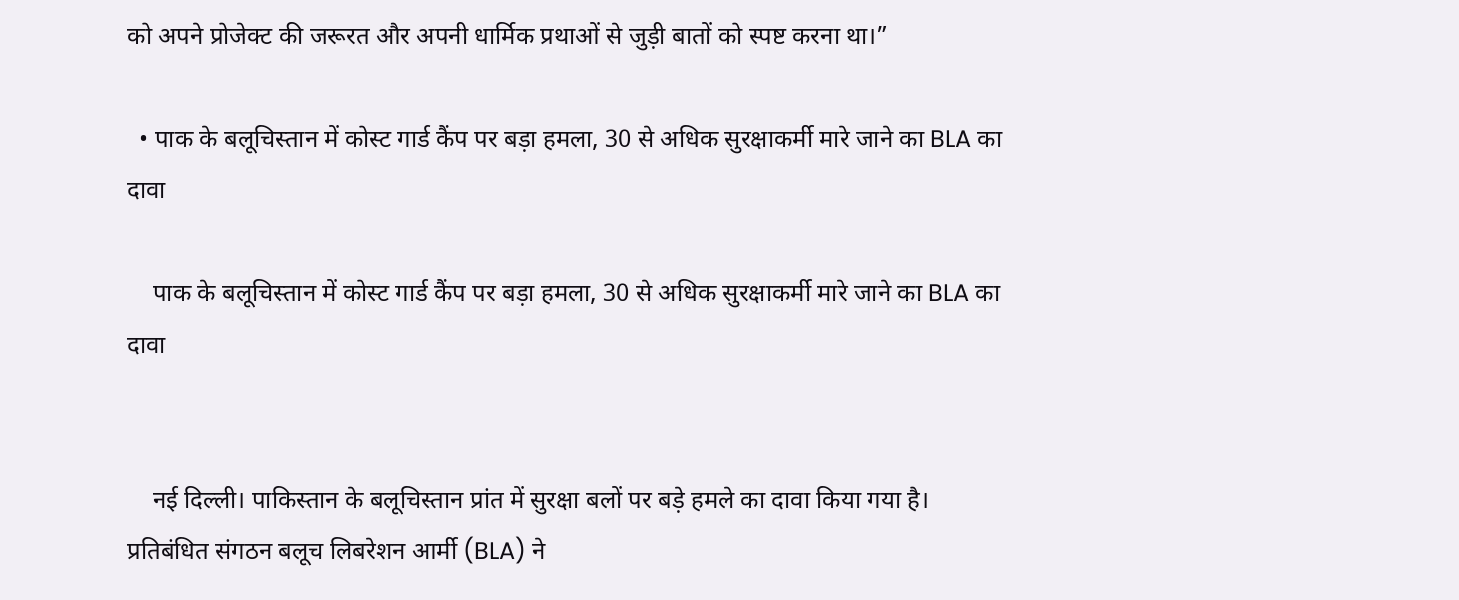को अपने प्रोजेक्ट की जरूरत और अपनी धार्मिक प्रथाओं से जुड़ी बातों को स्पष्ट करना था।”

  • पाक के बलूचिस्तान में कोस्ट गार्ड कैंप पर बड़ा हमला, 30 से अधिक सुरक्षाकर्मी मारे जाने का BLA का दावा

    पाक के बलूचिस्तान में कोस्ट गार्ड कैंप पर बड़ा हमला, 30 से अधिक सुरक्षाकर्मी मारे जाने का BLA का दावा


    नई दिल्ली। पाकिस्तान के बलूचिस्तान प्रांत में सुरक्षा बलों पर बड़े हमले का दावा किया गया है। प्रतिबंधित संगठन बलूच लिबरेशन आर्मी (BLA) ने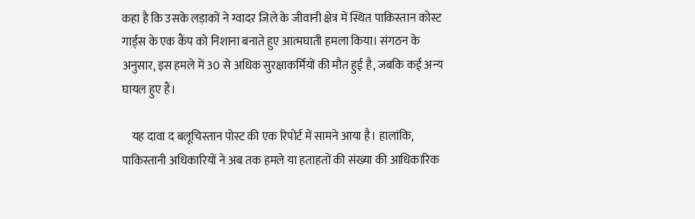कहा है कि उसके लड़ाकों ने ग्वादर जिले के जीवानी क्षेत्र में स्थित पाकिस्तान कोस्ट गार्ड्स के एक कैंप को निशाना बनाते हुए आत्मघाती हमला किया। संगठन के अनुसार, इस हमले में 30 से अधिक सुरक्षाकर्मियों की मौत हुई है, जबकि कई अन्य घायल हुए हैं।

    यह दावा द बलूचिस्तान पोस्ट की एक रिपोर्ट में सामने आया है। हालांकि, पाकिस्तानी अधिकारियों ने अब तक हमले या हताहतों की संख्या की आधिकारिक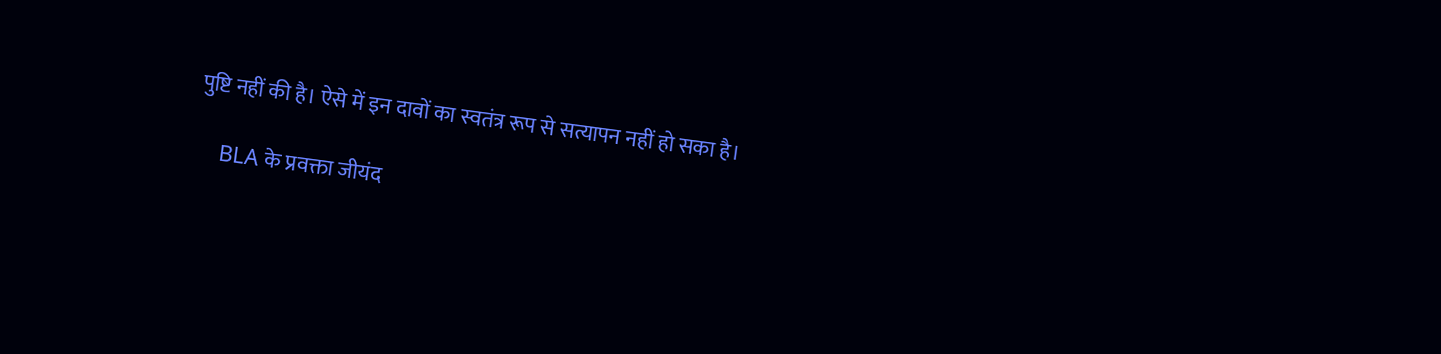पुष्टि नहीं की है। ऐसे में इन दावों का स्वतंत्र रूप से सत्यापन नहीं हो सका है।

    BLA के प्रवक्ता जीयंद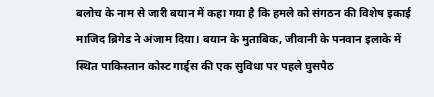बलोच के नाम से जारी बयान में कहा गया है कि हमले को संगठन की विशेष इकाई माजिद ब्रिगेड ने अंजाम दिया। बयान के मुताबिक, जीवानी के पनवान इलाके में स्थित पाकिस्तान कोस्ट गार्ड्स की एक सुविधा पर पहले घुसपैठ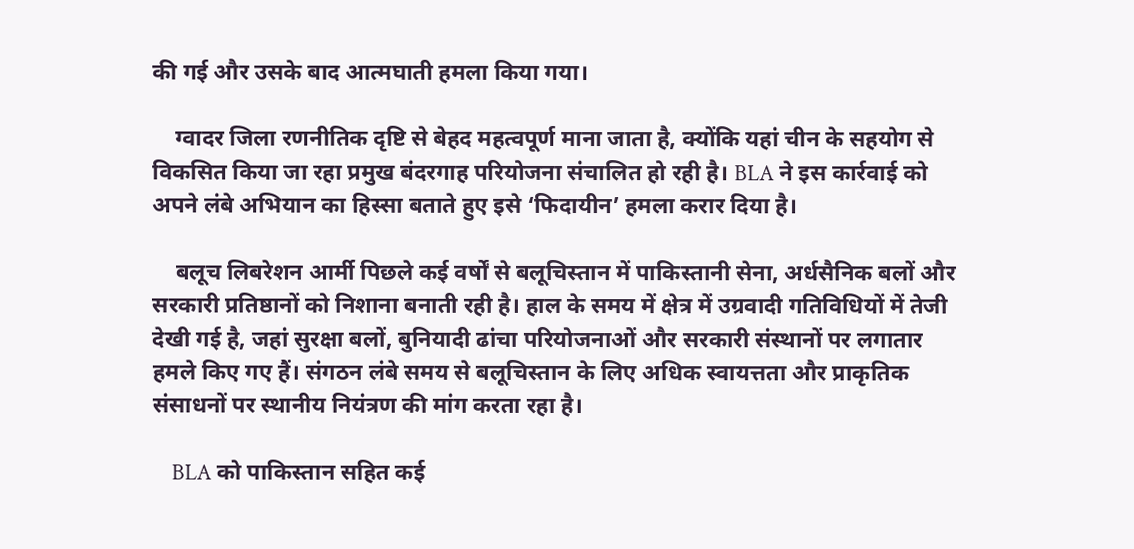की गई और उसके बाद आत्मघाती हमला किया गया।

    ग्वादर जिला रणनीतिक दृष्टि से बेहद महत्वपूर्ण माना जाता है, क्योंकि यहां चीन के सहयोग से विकसित किया जा रहा प्रमुख बंदरगाह परियोजना संचालित हो रही है। BLA ने इस कार्रवाई को अपने लंबे अभियान का हिस्सा बताते हुए इसे ‘फिदायीन’ हमला करार दिया है।

    बलूच लिबरेशन आर्मी पिछले कई वर्षों से बलूचिस्तान में पाकिस्तानी सेना, अर्धसैनिक बलों और सरकारी प्रतिष्ठानों को निशाना बनाती रही है। हाल के समय में क्षेत्र में उग्रवादी गतिविधियों में तेजी देखी गई है, जहां सुरक्षा बलों, बुनियादी ढांचा परियोजनाओं और सरकारी संस्थानों पर लगातार हमले किए गए हैं। संगठन लंबे समय से बलूचिस्तान के लिए अधिक स्वायत्तता और प्राकृतिक संसाधनों पर स्थानीय नियंत्रण की मांग करता रहा है।

    BLA को पाकिस्तान सहित कई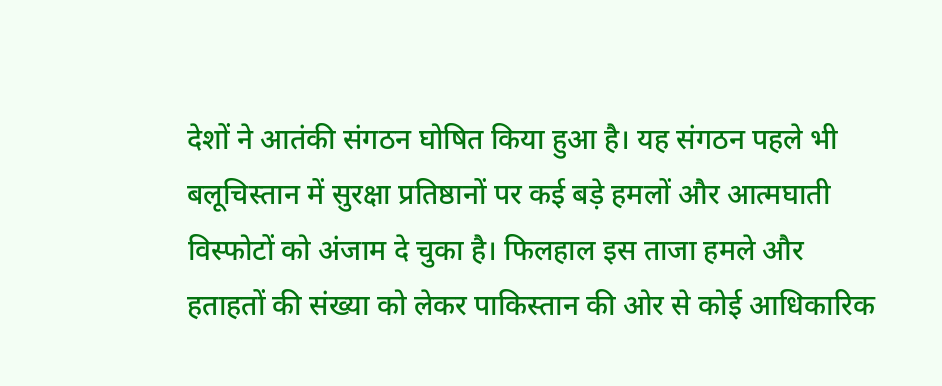देशों ने आतंकी संगठन घोषित किया हुआ है। यह संगठन पहले भी बलूचिस्तान में सुरक्षा प्रतिष्ठानों पर कई बड़े हमलों और आत्मघाती विस्फोटों को अंजाम दे चुका है। फिलहाल इस ताजा हमले और हताहतों की संख्या को लेकर पाकिस्तान की ओर से कोई आधिकारिक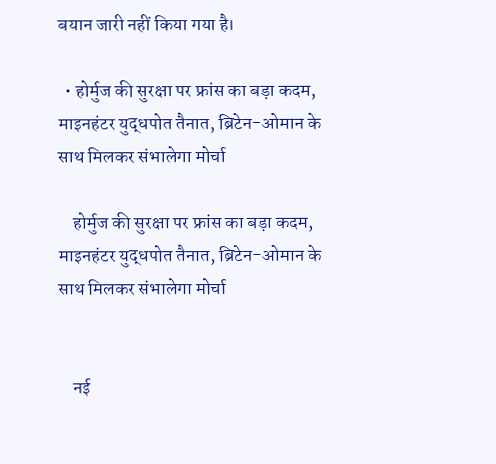बयान जारी नहीं किया गया है।

  • होर्मुज की सुरक्षा पर फ्रांस का बड़ा कदम, माइनहंटर युद्धपोत तैनात, ब्रिटेन-ओमान के साथ मिलकर संभालेगा मोर्चा

    होर्मुज की सुरक्षा पर फ्रांस का बड़ा कदम, माइनहंटर युद्धपोत तैनात, ब्रिटेन-ओमान के साथ मिलकर संभालेगा मोर्चा


    नई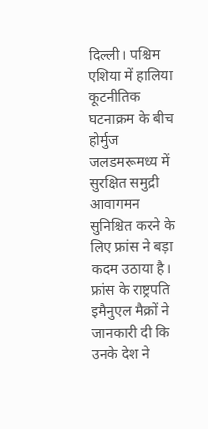दिल्ली। पश्चिम एशिया में हालिया कूटनीतिक घटनाक्रम के बीच होर्मुज जलडमरूमध्य में सुरक्षित समुद्री आवागमन सुनिश्चित करने के लिए फ्रांस ने बड़ा कदम उठाया है। फ्रांस के राष्ट्रपति इमैनुएल मैक्रों ने जानकारी दी कि उनके देश ने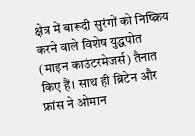क्षेत्र में बारूदी सुरंगों को निष्क्रिय करने वाले विशेष युद्धपोत (माइन काउंटरमेजर्स) तैनात किए हैं। साथ ही ब्रिटेन और फ्रांस ने ओमान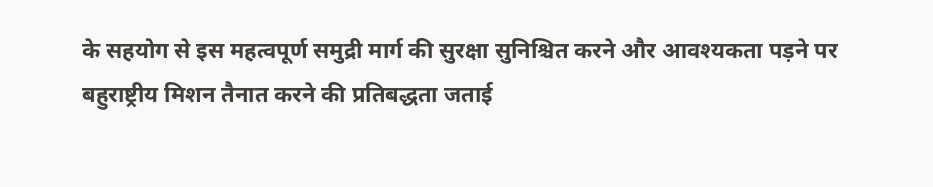के सहयोग से इस महत्वपूर्ण समुद्री मार्ग की सुरक्षा सुनिश्चित करने और आवश्यकता पड़ने पर बहुराष्ट्रीय मिशन तैनात करने की प्रतिबद्धता जताई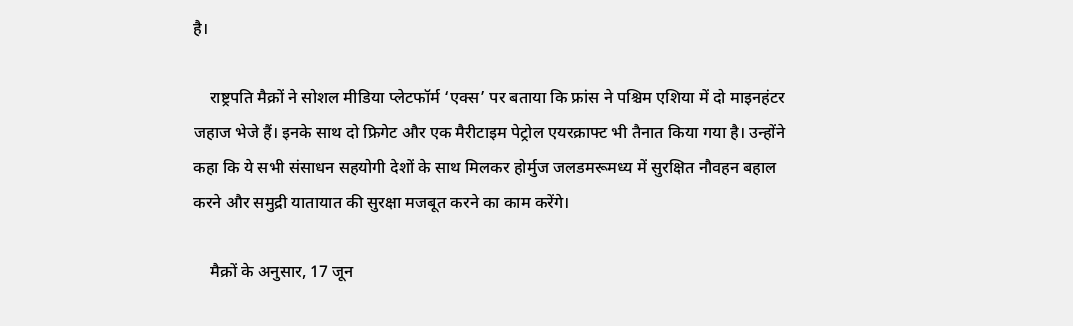है।

    राष्ट्रपति मैक्रों ने सोशल मीडिया प्लेटफॉर्म ‘एक्स’ पर बताया कि फ्रांस ने पश्चिम एशिया में दो माइनहंटर जहाज भेजे हैं। इनके साथ दो फ्रिगेट और एक मैरीटाइम पेट्रोल एयरक्राफ्ट भी तैनात किया गया है। उन्होंने कहा कि ये सभी संसाधन सहयोगी देशों के साथ मिलकर होर्मुज जलडमरूमध्य में सुरक्षित नौवहन बहाल करने और समुद्री यातायात की सुरक्षा मजबूत करने का काम करेंगे।

    मैक्रों के अनुसार, 17 जून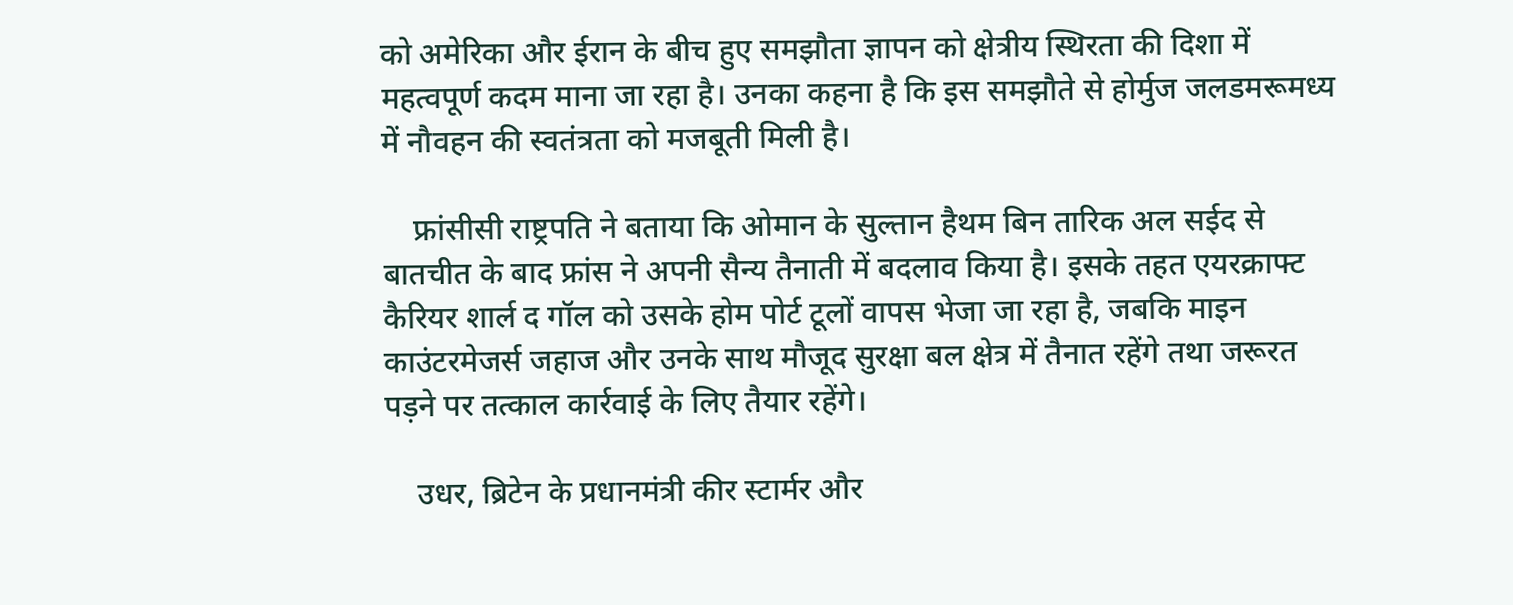को अमेरिका और ईरान के बीच हुए समझौता ज्ञापन को क्षेत्रीय स्थिरता की दिशा में महत्वपूर्ण कदम माना जा रहा है। उनका कहना है कि इस समझौते से होर्मुज जलडमरूमध्य में नौवहन की स्वतंत्रता को मजबूती मिली है।

    फ्रांसीसी राष्ट्रपति ने बताया कि ओमान के सुल्तान हैथम बिन तारिक अल सईद से बातचीत के बाद फ्रांस ने अपनी सैन्य तैनाती में बदलाव किया है। इसके तहत एयरक्राफ्ट कैरियर शार्ल द गॉल को उसके होम पोर्ट टूलों वापस भेजा जा रहा है, जबकि माइन काउंटरमेजर्स जहाज और उनके साथ मौजूद सुरक्षा बल क्षेत्र में तैनात रहेंगे तथा जरूरत पड़ने पर तत्काल कार्रवाई के लिए तैयार रहेंगे।

    उधर, ब्रिटेन के प्रधानमंत्री कीर स्टार्मर और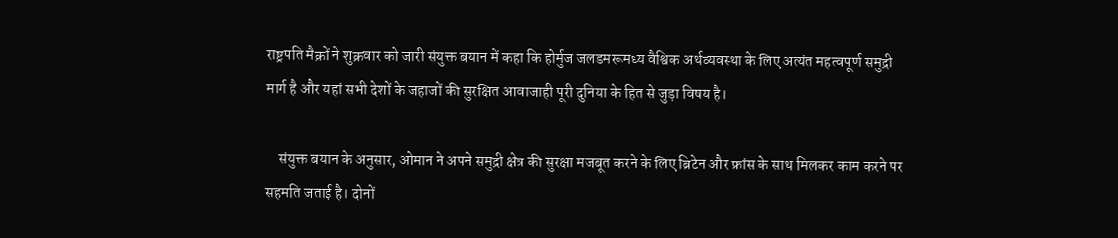राष्ट्रपति मैक्रों ने शुक्रवार को जारी संयुक्त बयान में कहा कि होर्मुज जलडमरूमध्य वैश्विक अर्थव्यवस्था के लिए अत्यंत महत्वपूर्ण समुद्री मार्ग है और यहां सभी देशों के जहाजों की सुरक्षित आवाजाही पूरी दुनिया के हित से जुड़ा विषय है।

    संयुक्त बयान के अनुसार, ओमान ने अपने समुद्री क्षेत्र की सुरक्षा मजबूत करने के लिए ब्रिटेन और फ्रांस के साथ मिलकर काम करने पर सहमति जताई है। दोनों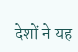देशों ने यह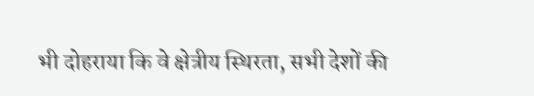भी दोहराया कि वे क्षेत्रीय स्थिरता, सभी देशों की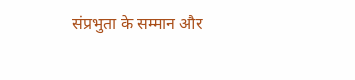संप्रभुता के सम्मान और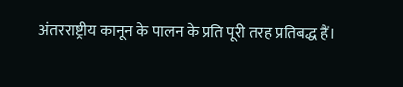अंतरराष्ट्रीय कानून के पालन के प्रति पूरी तरह प्रतिबद्ध हैं।